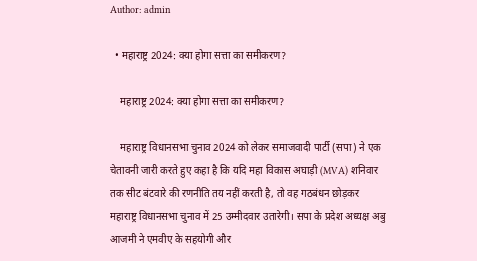Author: admin

  • महाराष्ट्र 2024: क्या होगा सत्ता का समीकरण?

    महाराष्ट्र 2024: क्या होगा सत्ता का समीकरण?

    महाराष्ट्र विधानसभा चुनाव 2024 को लेकर समाजवादी पार्टी (सपा) ने एक चेतावनी जारी करते हुए कहा है कि यदि महा विकास अघाड़ी (MVA) शनिवार तक सीट बंटवारे की रणनीति तय नहीं करती है, तो वह गठबंधन छोड़कर महाराष्ट्र विधानसभा चुनाव में 25 उम्मीदवार उतारेगी। सपा के प्रदेश अध्यक्ष अबु आजमी ने एमवीए के सहयोगी और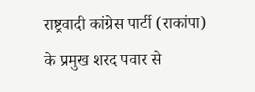राष्ट्रवादी कांग्रेस पार्टी (राकांपा) के प्रमुख शरद पवार से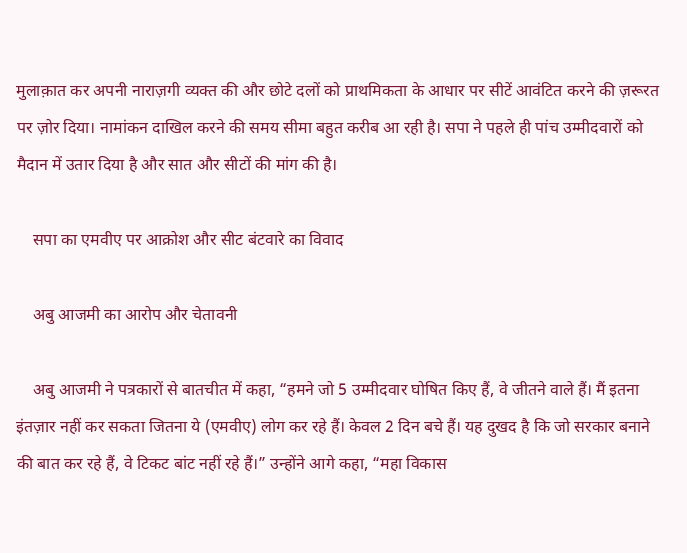मुलाक़ात कर अपनी नाराज़गी व्यक्त की और छोटे दलों को प्राथमिकता के आधार पर सीटें आवंटित करने की ज़रूरत पर ज़ोर दिया। नामांकन दाखिल करने की समय सीमा बहुत करीब आ रही है। सपा ने पहले ही पांच उम्मीदवारों को मैदान में उतार दिया है और सात और सीटों की मांग की है।

    सपा का एमवीए पर आक्रोश और सीट बंटवारे का विवाद

    अबु आजमी का आरोप और चेतावनी

    अबु आजमी ने पत्रकारों से बातचीत में कहा, “हमने जो 5 उम्मीदवार घोषित किए हैं, वे जीतने वाले हैं। मैं इतना इंतज़ार नहीं कर सकता जितना ये (एमवीए) लोग कर रहे हैं। केवल 2 दिन बचे हैं। यह दुखद है कि जो सरकार बनाने की बात कर रहे हैं, वे टिकट बांट नहीं रहे हैं।” उन्होंने आगे कहा, “महा विकास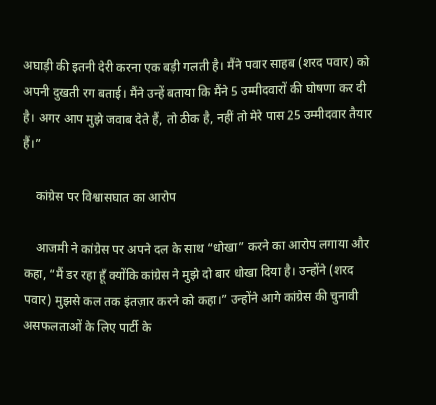अघाड़ी की इतनी देरी करना एक बड़ी गलती है। मैंने पवार साहब (शरद पवार) को अपनी दुखती रग बताई। मैंने उन्हें बताया कि मैंने 5 उम्मीदवारों की घोषणा कर दी है। अगर आप मुझे जवाब देते हैं, तो ठीक है, नहीं तो मेरे पास 25 उम्मीदवार तैयार हैं।”

    कांग्रेस पर विश्वासघात का आरोप

    आजमी ने कांग्रेस पर अपने दल के साथ “धोखा” करने का आरोप लगाया और कहा, “मैं डर रहा हूँ क्योंकि कांग्रेस ने मुझे दो बार धोखा दिया है। उन्होंने (शरद पवार) मुझसे कल तक इंतज़ार करने को कहा।” उन्होंने आगे कांग्रेस की चुनावी असफलताओं के लिए पार्टी के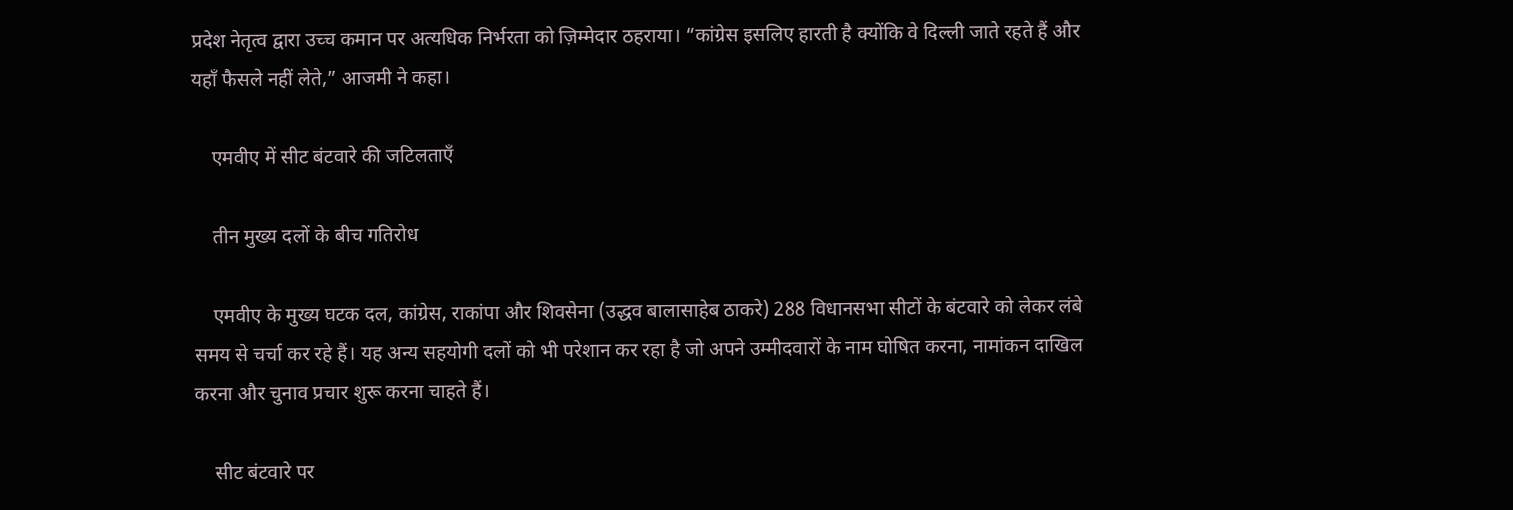प्रदेश नेतृत्व द्वारा उच्च कमान पर अत्यधिक निर्भरता को ज़िम्मेदार ठहराया। “कांग्रेस इसलिए हारती है क्योंकि वे दिल्ली जाते रहते हैं और यहाँ फैसले नहीं लेते,” आजमी ने कहा।

    एमवीए में सीट बंटवारे की जटिलताएँ

    तीन मुख्य दलों के बीच गतिरोध

    एमवीए के मुख्य घटक दल, कांग्रेस, राकांपा और शिवसेना (उद्धव बालासाहेब ठाकरे) 288 विधानसभा सीटों के बंटवारे को लेकर लंबे समय से चर्चा कर रहे हैं। यह अन्य सहयोगी दलों को भी परेशान कर रहा है जो अपने उम्मीदवारों के नाम घोषित करना, नामांकन दाखिल करना और चुनाव प्रचार शुरू करना चाहते हैं।

    सीट बंटवारे पर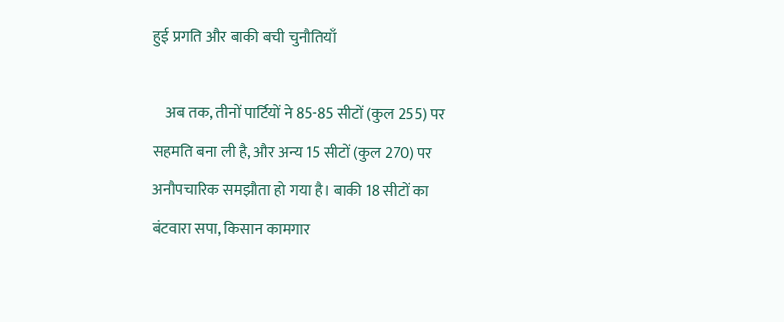हुई प्रगति और बाकी बची चुनौतियाँ

    अब तक, तीनों पार्टियों ने 85-85 सीटों (कुल 255) पर सहमति बना ली है, और अन्य 15 सीटों (कुल 270) पर अनौपचारिक समझौता हो गया है। बाकी 18 सीटों का बंटवारा सपा, किसान कामगार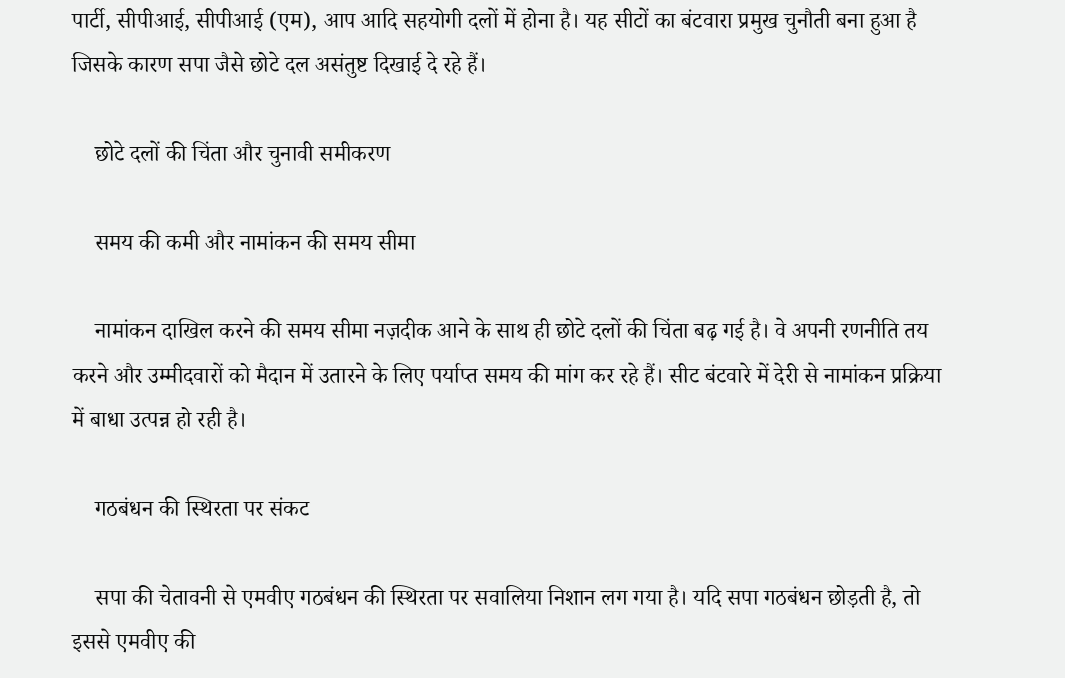पार्टी, सीपीआई, सीपीआई (एम), आप आदि सहयोगी दलों में होना है। यह सीटों का बंटवारा प्रमुख चुनौती बना हुआ है जिसके कारण सपा जैसे छोटे दल असंतुष्ट दिखाई दे रहे हैं।

    छोटे दलों की चिंता और चुनावी समीकरण

    समय की कमी और नामांकन की समय सीमा

    नामांकन दाखिल करने की समय सीमा नज़दीक आने के साथ ही छोटे दलों की चिंता बढ़ गई है। वे अपनी रणनीति तय करने और उम्मीदवारों को मैदान में उतारने के लिए पर्याप्त समय की मांग कर रहे हैं। सीट बंटवारे में देरी से नामांकन प्रक्रिया में बाधा उत्पन्न हो रही है।

    गठबंधन की स्थिरता पर संकट

    सपा की चेतावनी से एमवीए गठबंधन की स्थिरता पर सवालिया निशान लग गया है। यदि सपा गठबंधन छोड़ती है, तो इससे एमवीए की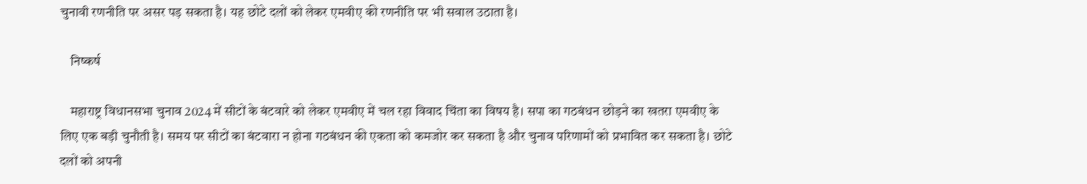चुनावी रणनीति पर असर पड़ सकता है। यह छोटे दलों को लेकर एमवीए की रणनीति पर भी सवाल उठाता है।

    निष्कर्ष

    महाराष्ट्र विधानसभा चुनाव 2024 में सीटों के बंटवारे को लेकर एमवीए में चल रहा विवाद चिंता का विषय है। सपा का गठबंधन छोड़ने का खतरा एमवीए के लिए एक बड़ी चुनौती है। समय पर सीटों का बंटवारा न होना गठबंधन की एकता को कमजोर कर सकता है और चुनाव परिणामों को प्रभावित कर सकता है। छोटे दलों को अपनी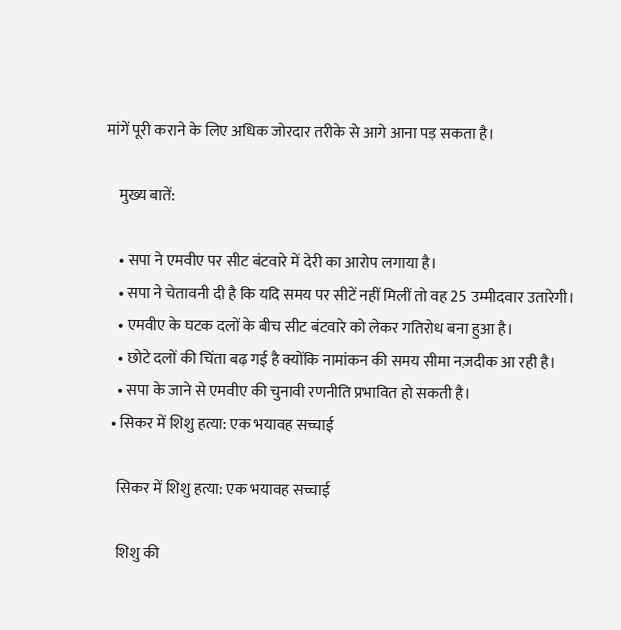मांगें पूरी कराने के लिए अधिक जोरदार तरीके से आगे आना पड़ सकता है।

    मुख्य बातें:

    • सपा ने एमवीए पर सीट बंटवारे में देरी का आरोप लगाया है।
    • सपा ने चेतावनी दी है कि यदि समय पर सीटें नहीं मिलीं तो वह 25 उम्मीदवार उतारेगी।
    • एमवीए के घटक दलों के बीच सीट बंटवारे को लेकर गतिरोध बना हुआ है।
    • छोटे दलों की चिंता बढ़ गई है क्योंकि नामांकन की समय सीमा नज़दीक आ रही है।
    • सपा के जाने से एमवीए की चुनावी रणनीति प्रभावित हो सकती है।
  • सिकर में शिशु हत्या: एक भयावह सच्चाई

    सिकर में शिशु हत्या: एक भयावह सच्चाई

    शिशु की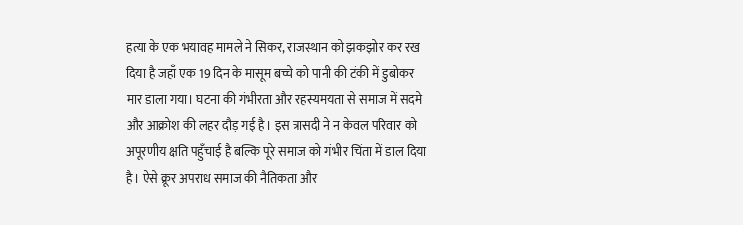हत्या के एक भयावह मामले ने सिकर, राजस्थान को झकझोर कर रख दिया है जहाँ एक 19 दिन के मासूम बच्चे को पानी की टंकी में डुबोकर मार डाला गया। घटना की गंभीरता और रहस्यमयता से समाज में सदमे और आक्रोश की लहर दौड़ गई है। इस त्रासदी ने न केवल परिवार को अपूरणीय क्षति पहुँचाई है बल्कि पूरे समाज को गंभीर चिंता में डाल दिया है। ऐसे क्रूर अपराध समाज की नैतिकता और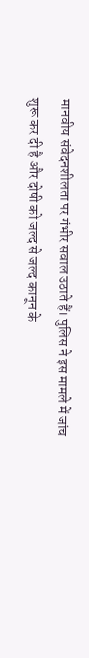मानवीय संवेदनशीलता पर गंभीर सवाल उठाते हैं। पुलिस ने इस मामले में जांच शुरू कर दी है और दोषी को जल्द से जल्द कानून के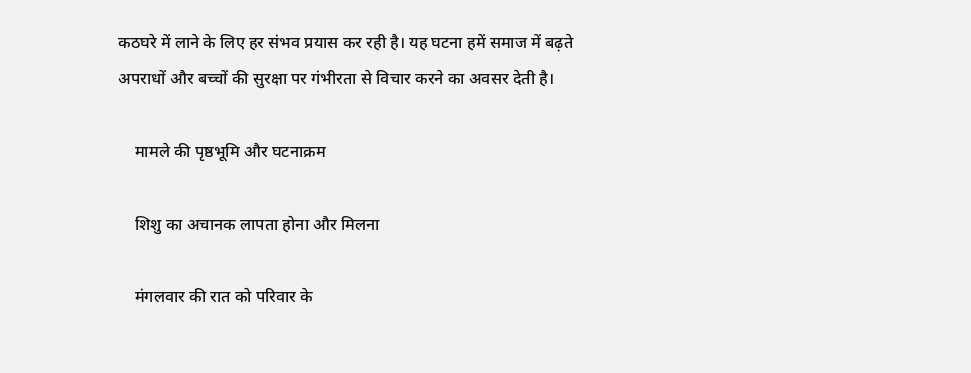कठघरे में लाने के लिए हर संभव प्रयास कर रही है। यह घटना हमें समाज में बढ़ते अपराधों और बच्चों की सुरक्षा पर गंभीरता से विचार करने का अवसर देती है।

    मामले की पृष्ठभूमि और घटनाक्रम

    शिशु का अचानक लापता होना और मिलना

    मंगलवार की रात को परिवार के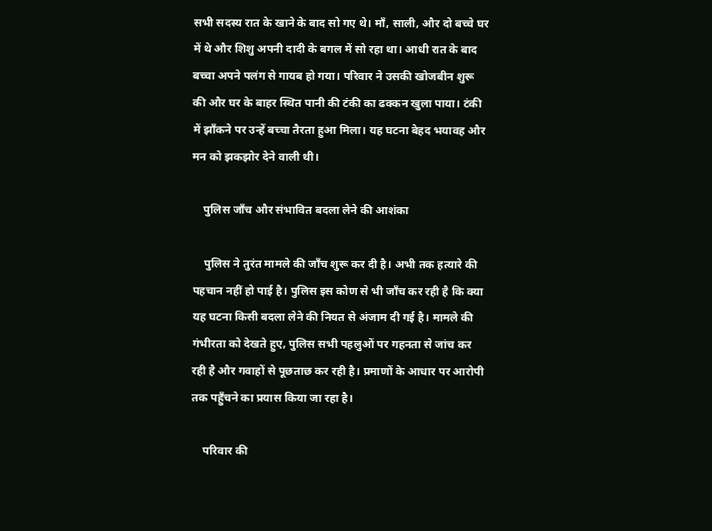सभी सदस्य रात के खाने के बाद सो गए थे। माँ, साली, और दो बच्चे घर में थे और शिशु अपनी दादी के बगल में सो रहा था। आधी रात के बाद बच्चा अपने पलंग से गायब हो गया। परिवार ने उसकी खोजबीन शुरू की और घर के बाहर स्थित पानी की टंकी का ढक्कन खुला पाया। टंकी में झाँकने पर उन्हें बच्चा तैरता हुआ मिला। यह घटना बेहद भयावह और मन को झकझोर देने वाली थी।

    पुलिस जाँच और संभावित बदला लेने की आशंका

    पुलिस ने तुरंत मामले की जाँच शुरू कर दी है। अभी तक हत्यारे की पहचान नहीं हो पाई है। पुलिस इस कोण से भी जाँच कर रही है कि क्या यह घटना किसी बदला लेने की नियत से अंजाम दी गई है। मामले की गंभीरता को देखते हुए, पुलिस सभी पहलुओं पर गहनता से जांच कर रही है और गवाहों से पूछताछ कर रही है। प्रमाणों के आधार पर आरोपी तक पहुँचने का प्रयास किया जा रहा है।

    परिवार की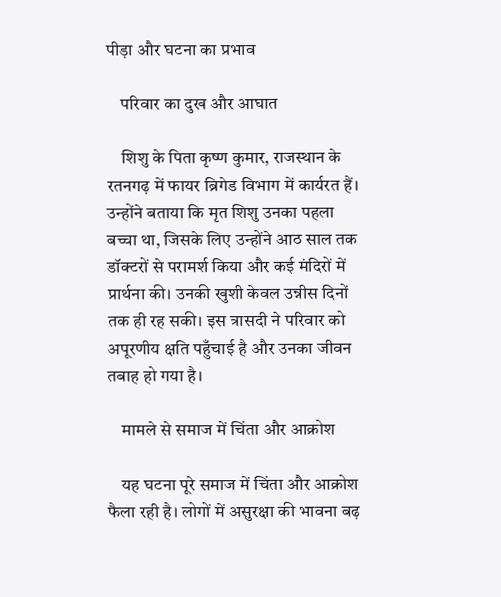पीड़ा और घटना का प्रभाव

    परिवार का दुख और आघात

    शिशु के पिता कृष्ण कुमार, राजस्थान के रतनगढ़ में फायर ब्रिगेड विभाग में कार्यरत हैं। उन्होंने बताया कि मृत शिशु उनका पहला बच्चा था, जिसके लिए उन्होंने आठ साल तक डॉक्टरों से परामर्श किया और कई मंदिरों में प्रार्थना की। उनकी खुशी केवल उन्नीस दिनों तक ही रह सकी। इस त्रासदी ने परिवार को अपूरणीय क्षति पहुँचाई है और उनका जीवन तबाह हो गया है।

    मामले से समाज में चिंता और आक्रोश

    यह घटना पूरे समाज में चिंता और आक्रोश फैला रही है। लोगों में असुरक्षा की भावना बढ़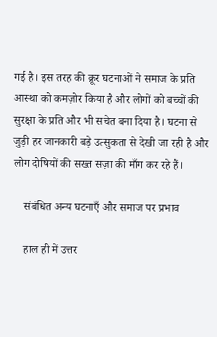गई है। इस तरह की क्रूर घटनाओं ने समाज के प्रति आस्था को कमज़ोर किया है और लोगों को बच्चों की सुरक्षा के प्रति और भी सचेत बना दिया है। घटना से जुड़ी हर जानकारी बड़े उत्सुकता से देखी जा रही है और लोग दोषियों की सख्त सज़ा की माँग कर रहे हैं।

    संबंधित अन्य घटनाएँ और समाज पर प्रभाव

    हाल ही में उत्तर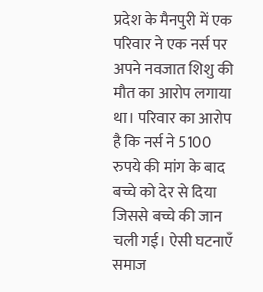प्रदेश के मैनपुरी में एक परिवार ने एक नर्स पर अपने नवजात शिशु की मौत का आरोप लगाया था। परिवार का आरोप है कि नर्स ने 5100 रुपये की मांग के बाद बच्चे को देर से दिया जिससे बच्चे की जान चली गई। ऐसी घटनाएँ समाज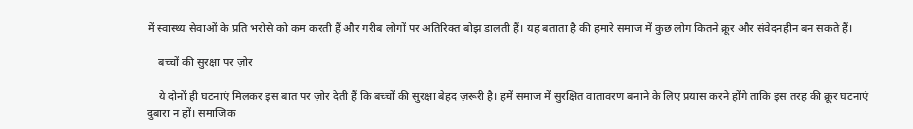में स्वास्थ्य सेवाओं के प्रति भरोसे को कम करती हैं और गरीब लोगों पर अतिरिक्त बोझ डालती हैं। यह बताता है की हमारे समाज में कुछ लोग कितने क्रूर और संवेदनहीन बन सकते हैं।

    बच्चों की सुरक्षा पर ज़ोर

    ये दोनों ही घटनाएं मिलकर इस बात पर ज़ोर देती हैं कि बच्चों की सुरक्षा बेहद ज़रूरी है। हमें समाज में सुरक्षित वातावरण बनाने के लिए प्रयास करने होंगे ताकि इस तरह की क्रूर घटनाएं दुबारा न हों। समाजिक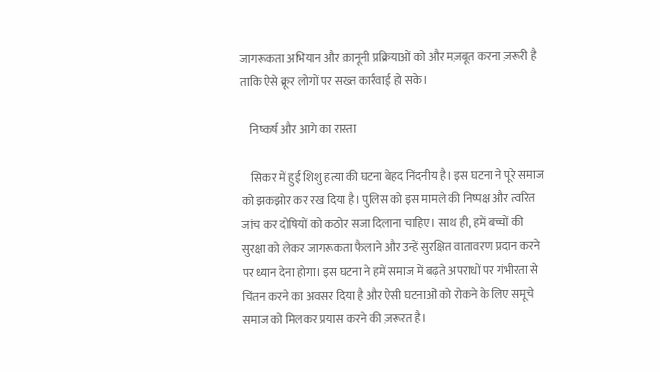जागरूकता अभियान और क़ानूनी प्रक्रियाओं को और मज़बूत करना ज़रूरी है ताकि ऐसे क्रूर लोगों पर सख्त कार्रवाई हो सके।

    निष्कर्ष और आगे का रास्ता

    सिकर में हुई शिशु हत्या की घटना बेहद निंदनीय है। इस घटना ने पूरे समाज को झकझोर कर रख दिया है। पुलिस को इस मामले की निष्पक्ष और त्वरित जांच कर दोषियों को कठोर सजा दिलाना चाहिए। साथ ही, हमें बच्चों की सुरक्षा को लेकर जागरूकता फैलाने और उन्हें सुरक्षित वातावरण प्रदान करने पर ध्यान देना होगा। इस घटना ने हमें समाज में बढ़ते अपराधों पर गंभीरता से चिंतन करने का अवसर दिया है और ऐसी घटनाओं को रोकने के लिए समूचे समाज को मिलकर प्रयास करने की ज़रूरत है।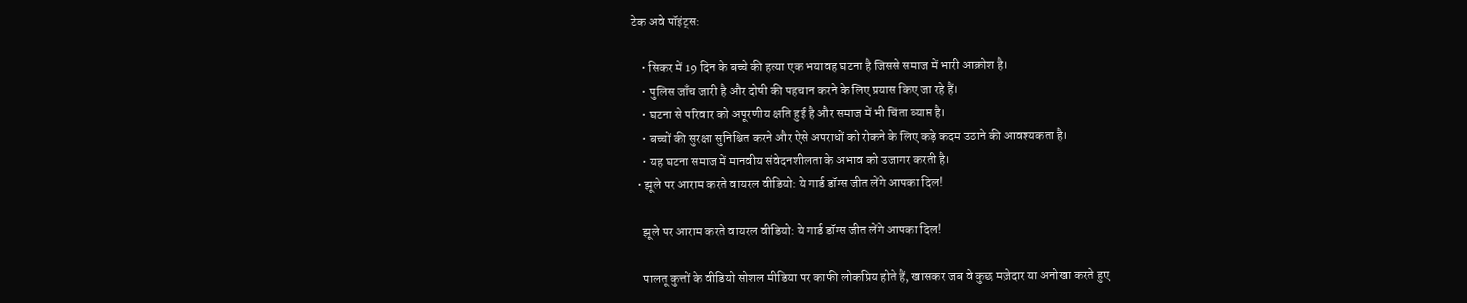टेक अवे पॉइंट्स:

    • सिकर में 19 दिन के बच्चे की हत्या एक भयावह घटना है जिससे समाज में भारी आक्रोश है।
    • पुलिस जाँच जारी है और दोषी की पहचान करने के लिए प्रयास किए जा रहे हैं।
    • घटना से परिवार को अपूरणीय क्षति हुई है और समाज में भी चिंता व्याप्त है।
    • बच्चों की सुरक्षा सुनिश्चित करने और ऐसे अपराधों को रोकने के लिए कड़े कदम उठाने की आवश्यकता है।
    • यह घटना समाज में मानवीय संवेदनशीलता के अभाव को उजागर करती है।
  • झूले पर आराम करते वायरल वीडियो: ये गार्ड डॉग्स जीत लेंगे आपका दिल!

    झूले पर आराम करते वायरल वीडियो: ये गार्ड डॉग्स जीत लेंगे आपका दिल!

    पालतू कुत्तों के वीडियो सोशल मीडिया पर काफी लोकप्रिय होते हैं, खासकर जब वे कुछ मज़ेदार या अनोखा करते हुए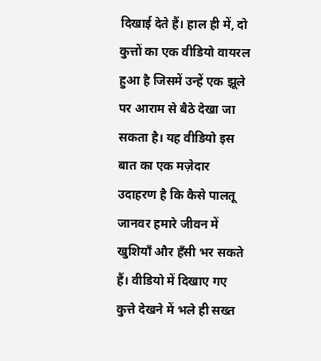दिखाई देते हैं। हाल ही में, दो कुत्तों का एक वीडियो वायरल हुआ है जिसमें उन्हें एक झूले पर आराम से बैठे देखा जा सकता है। यह वीडियो इस बात का एक मज़ेदार उदाहरण है कि कैसे पालतू जानवर हमारे जीवन में खुशियाँ और हँसी भर सकते हैं। वीडियो में दिखाए गए कुत्ते देखने में भले ही सख्त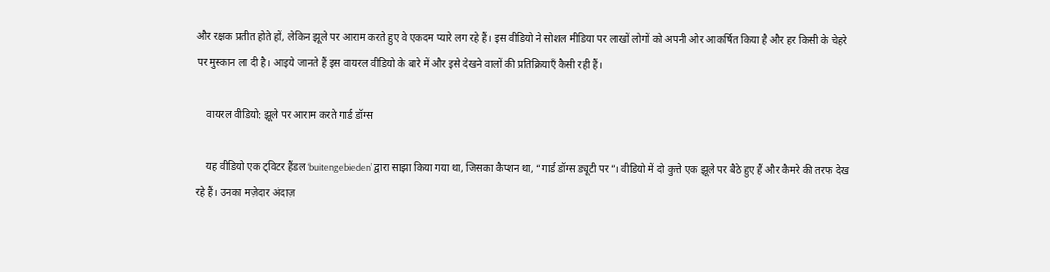और रक्षक प्रतीत होते हों, लेकिन झूले पर आराम करते हुए वे एकदम प्यारे लग रहे हैं। इस वीडियो ने सोशल मीडिया पर लाखों लोगों को अपनी ओर आकर्षित किया है और हर किसी के चेहरे पर मुस्कान ला दी है। आइये जानते हैं इस वायरल वीडियो के बारे में और इसे देखने वालों की प्रतिक्रियाएँ कैसी रही हैं।

    वायरल वीडियो: झूले पर आराम करते गार्ड डॉग्स

    यह वीडियो एक ट्विटर हैंडल ‘buitengebieden’ द्वारा साझा किया गया था, जिसका कैप्शन था, “गार्ड डॉग्स ड्यूटी पर”। वीडियो में दो कुत्ते एक झूले पर बैठे हुए हैं और कैमरे की तरफ देख रहे हैं। उनका मज़ेदार अंदाज़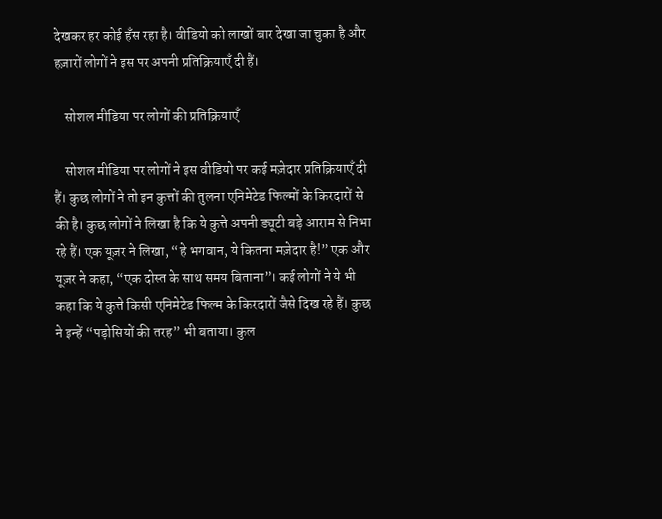देखकर हर कोई हँस रहा है। वीडियो को लाखों बार देखा जा चुका है और हज़ारों लोगों ने इस पर अपनी प्रतिक्रियाएँ दी हैं।

    सोशल मीडिया पर लोगों की प्रतिक्रियाएँ

    सोशल मीडिया पर लोगों ने इस वीडियो पर कई मज़ेदार प्रतिक्रियाएँ दी हैं। कुछ लोगों ने तो इन कुत्तों की तुलना एनिमेटेड फिल्मों के किरदारों से की है। कुछ लोगों ने लिखा है कि ये कुत्ते अपनी ड्यूटी बड़े आराम से निभा रहे हैं। एक यूज़र ने लिखा, “हे भगवान, ये कितना मज़ेदार है!” एक और यूज़र ने कहा, “एक दोस्त के साथ समय बिताना”। कई लोगों ने ये भी कहा कि ये कुत्ते किसी एनिमेटेड फिल्म के किरदारों जैसे दिख रहे हैं। कुछ ने इन्हें “पड़ोसियों की तरह” भी बताया। कुल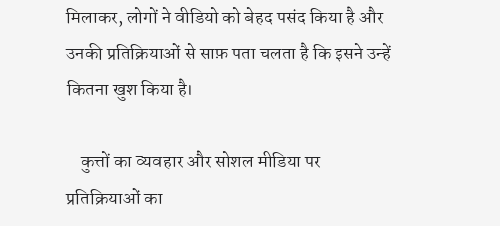मिलाकर, लोगों ने वीडियो को बेहद पसंद किया है और उनकी प्रतिक्रियाओं से साफ़ पता चलता है कि इसने उन्हें कितना खुश किया है।

    कुत्तों का व्यवहार और सोशल मीडिया पर प्रतिक्रियाओं का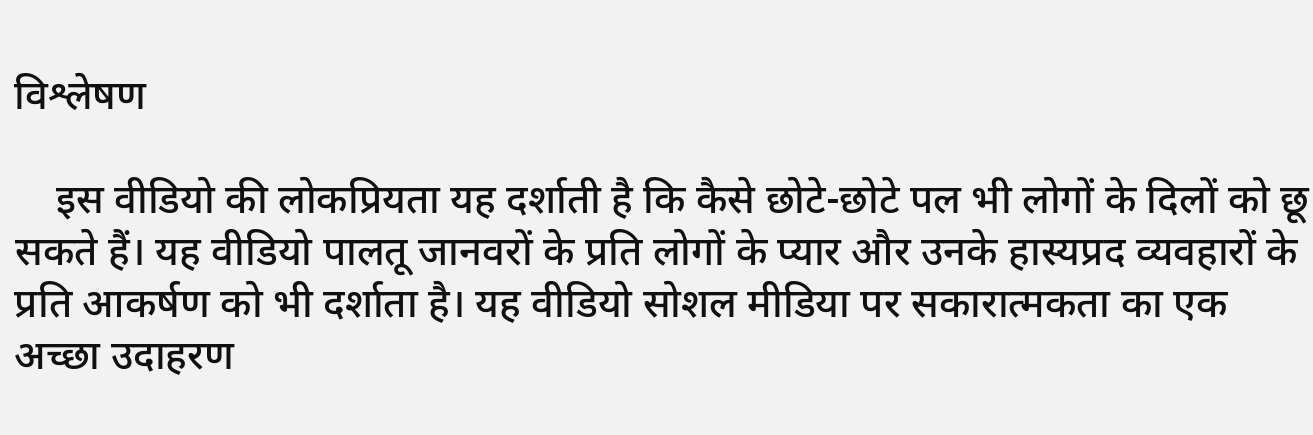विश्लेषण

    इस वीडियो की लोकप्रियता यह दर्शाती है कि कैसे छोटे-छोटे पल भी लोगों के दिलों को छू सकते हैं। यह वीडियो पालतू जानवरों के प्रति लोगों के प्यार और उनके हास्यप्रद व्यवहारों के प्रति आकर्षण को भी दर्शाता है। यह वीडियो सोशल मीडिया पर सकारात्मकता का एक अच्छा उदाहरण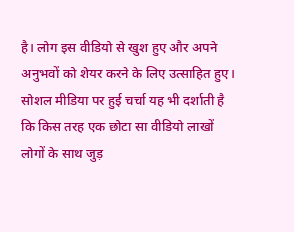है। लोग इस वीडियो से खुश हुए और अपने अनुभवों को शेयर करने के लिए उत्साहित हुए। सोशल मीडिया पर हुई चर्चा यह भी दर्शाती है कि किस तरह एक छोटा सा वीडियो लाखों लोगों के साथ जुड़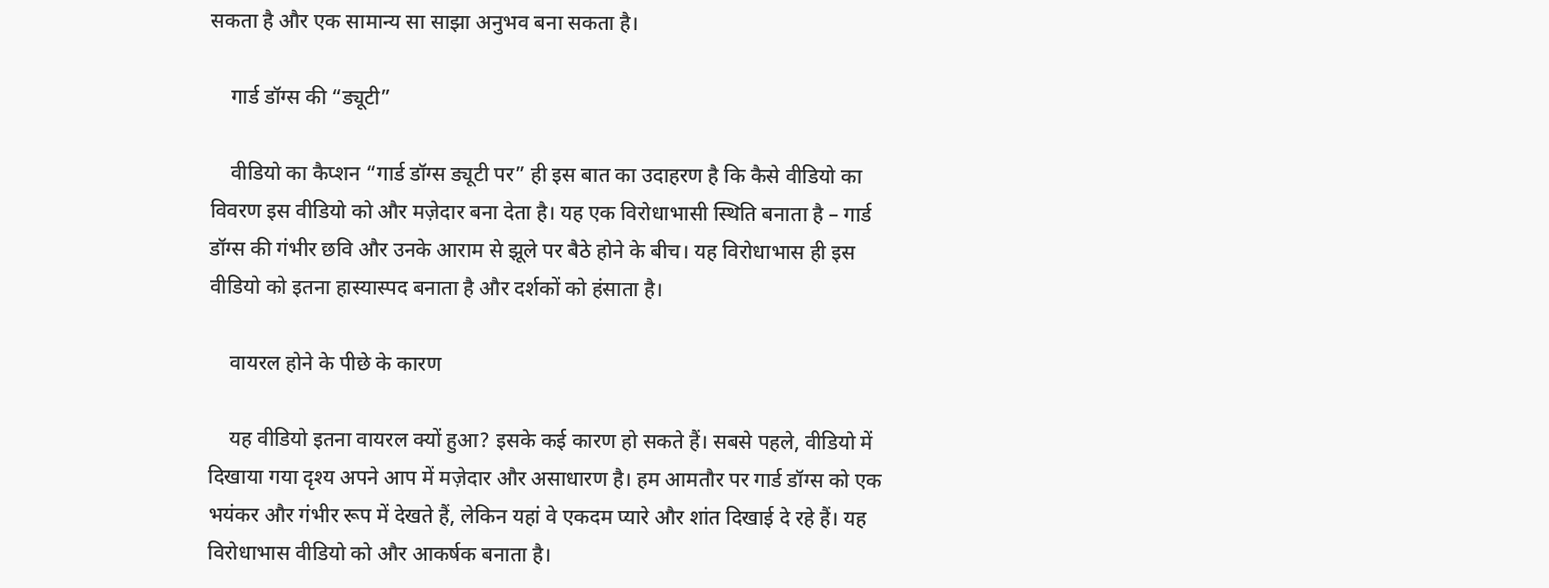सकता है और एक सामान्य सा साझा अनुभव बना सकता है।

    गार्ड डॉग्स की “ड्यूटी”

    वीडियो का कैप्शन “गार्ड डॉग्स ड्यूटी पर” ही इस बात का उदाहरण है कि कैसे वीडियो का विवरण इस वीडियो को और मज़ेदार बना देता है। यह एक विरोधाभासी स्थिति बनाता है – गार्ड डॉग्स की गंभीर छवि और उनके आराम से झूले पर बैठे होने के बीच। यह विरोधाभास ही इस वीडियो को इतना हास्यास्पद बनाता है और दर्शकों को हंसाता है।

    वायरल होने के पीछे के कारण

    यह वीडियो इतना वायरल क्यों हुआ? इसके कई कारण हो सकते हैं। सबसे पहले, वीडियो में दिखाया गया दृश्य अपने आप में मज़ेदार और असाधारण है। हम आमतौर पर गार्ड डॉग्स को एक भयंकर और गंभीर रूप में देखते हैं, लेकिन यहां वे एकदम प्यारे और शांत दिखाई दे रहे हैं। यह विरोधाभास वीडियो को और आकर्षक बनाता है।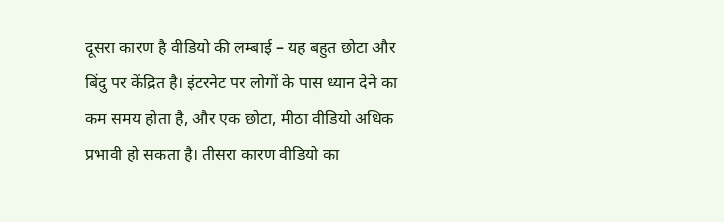दूसरा कारण है वीडियो की लम्बाई – यह बहुत छोटा और बिंदु पर केंद्रित है। इंटरनेट पर लोगों के पास ध्यान देने का कम समय होता है, और एक छोटा, मीठा वीडियो अधिक प्रभावी हो सकता है। तीसरा कारण वीडियो का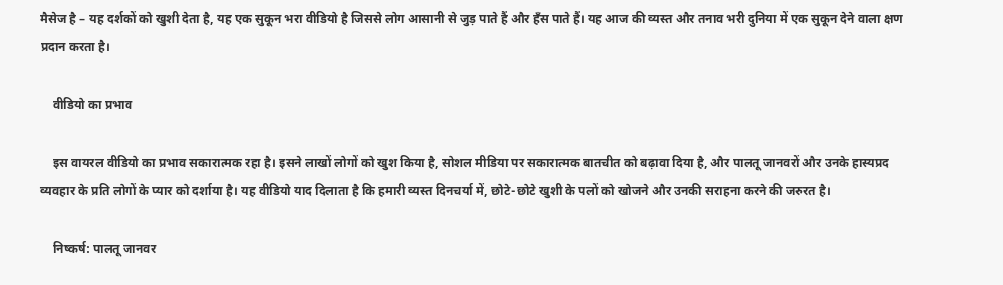मैसेज है – यह दर्शकों को खुशी देता है, यह एक सुकून भरा वीडियो है जिससे लोग आसानी से जुड़ पाते हैं और हँस पाते हैं। यह आज की व्यस्त और तनाव भरी दुनिया में एक सुकून देने वाला क्षण प्रदान करता है।

    वीडियो का प्रभाव

    इस वायरल वीडियो का प्रभाव सकारात्मक रहा है। इसने लाखों लोगों को खुश किया है, सोशल मीडिया पर सकारात्मक बातचीत को बढ़ावा दिया है, और पालतू जानवरों और उनके हास्यप्रद व्यवहार के प्रति लोगों के प्यार को दर्शाया है। यह वीडियो याद दिलाता है कि हमारी व्यस्त दिनचर्या में, छोटे-छोटे खुशी के पलों को खोजने और उनकी सराहना करने की जरुरत है।

    निष्कर्ष: पालतू जानवर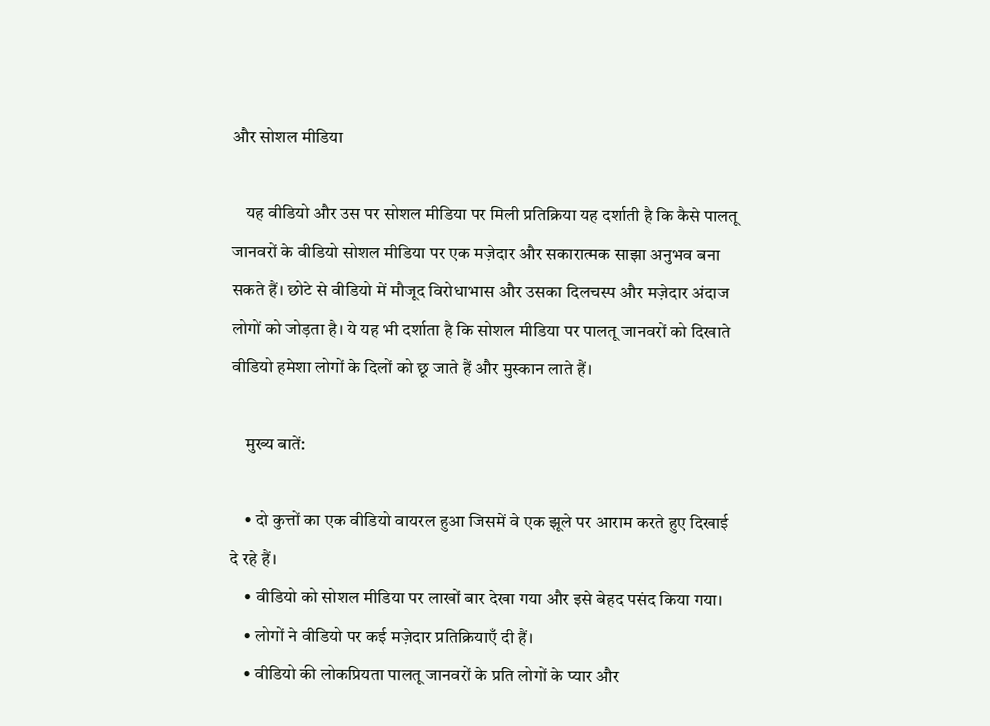और सोशल मीडिया

    यह वीडियो और उस पर सोशल मीडिया पर मिली प्रतिक्रिया यह दर्शाती है कि कैसे पालतू जानवरों के वीडियो सोशल मीडिया पर एक मज़ेदार और सकारात्मक साझा अनुभव बना सकते हैं। छोटे से वीडियो में मौजूद विरोधाभास और उसका दिलचस्प और मज़ेदार अंदाज लोगों को जोड़ता है। ये यह भी दर्शाता है कि सोशल मीडिया पर पालतू जानवरों को दिखाते वीडियो हमेशा लोगों के दिलों को छू जाते हैं और मुस्कान लाते हैं।

    मुख्य बातें:

    • दो कुत्तों का एक वीडियो वायरल हुआ जिसमें वे एक झूले पर आराम करते हुए दिखाई दे रहे हैं।
    • वीडियो को सोशल मीडिया पर लाखों बार देखा गया और इसे बेहद पसंद किया गया।
    • लोगों ने वीडियो पर कई मज़ेदार प्रतिक्रियाएँ दी हैं।
    • वीडियो की लोकप्रियता पालतू जानवरों के प्रति लोगों के प्यार और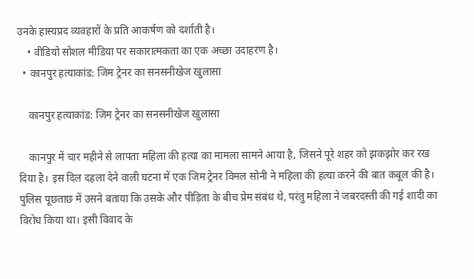उनके हास्यप्रद व्यवहारों के प्रति आकर्षण को दर्शाती है।
    • वीडियो सोशल मीडिया पर सकारात्मकता का एक अच्छा उदाहरण है।
  • कानपुर हत्याकांड: जिम ट्रेनर का सनसनीखेज खुलासा

    कानपुर हत्याकांड: जिम ट्रेनर का सनसनीखेज खुलासा

    कानपुर में चार महीने से लापता महिला की हत्या का मामला सामने आया है, जिसने पूरे शहर को झकझोर कर रख दिया है। इस दिल दहला देने वाली घटना में एक जिम ट्रेनर विमल सोनी ने महिला की हत्या करने की बात कबूल की है। पुलिस पूछताछ में उसने बताया कि उसके और पीड़िता के बीच प्रेम संबंध थे, परंतु महिला ने जबरदस्ती की गई शादी का विरोध किया था। इसी विवाद के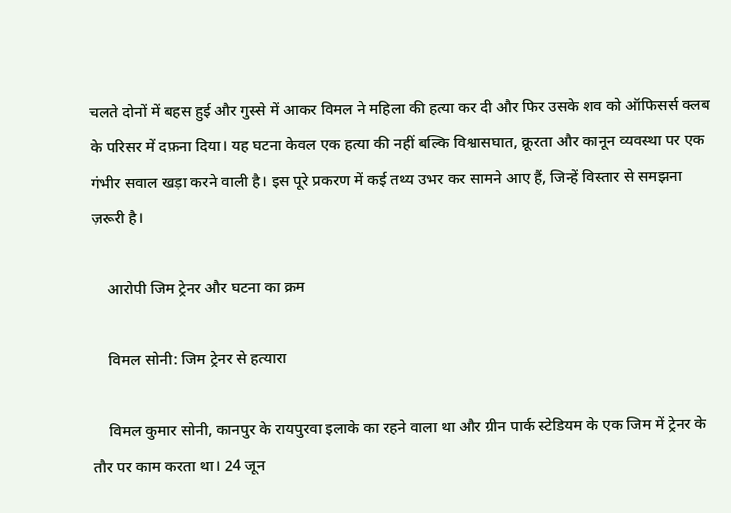चलते दोनों में बहस हुई और गुस्से में आकर विमल ने महिला की हत्या कर दी और फिर उसके शव को ऑफिसर्स क्लब के परिसर में दफ़ना दिया। यह घटना केवल एक हत्या की नहीं बल्कि विश्वासघात, क्रूरता और कानून व्यवस्था पर एक गंभीर सवाल खड़ा करने वाली है। इस पूरे प्रकरण में कई तथ्य उभर कर सामने आए हैं, जिन्हें विस्तार से समझना ज़रूरी है।

    आरोपी जिम ट्रेनर और घटना का क्रम

    विमल सोनी: जिम ट्रेनर से हत्यारा

    विमल कुमार सोनी, कानपुर के रायपुरवा इलाके का रहने वाला था और ग्रीन पार्क स्टेडियम के एक जिम में ट्रेनर के तौर पर काम करता था। 24 जून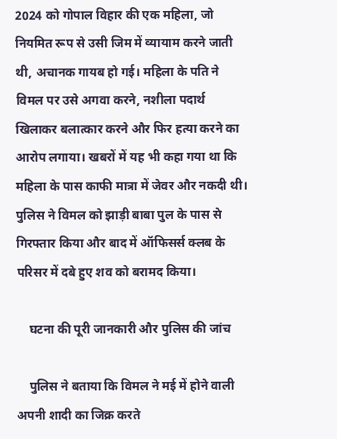2024 को गोपाल विहार की एक महिला, जो नियमित रूप से उसी जिम में व्यायाम करने जाती थी, अचानक गायब हो गई। महिला के पति ने विमल पर उसे अगवा करने, नशीला पदार्थ खिलाकर बलात्कार करने और फिर हत्या करने का आरोप लगाया। खबरों में यह भी कहा गया था कि महिला के पास काफी मात्रा में जेवर और नकदी थी। पुलिस ने विमल को झाड़ी बाबा पुल के पास से गिरफ्तार किया और बाद में ऑफिसर्स क्लब के परिसर में दबे हुए शव को बरामद किया।

    घटना की पूरी जानकारी और पुलिस की जांच

    पुलिस ने बताया कि विमल ने मई में होने वाली अपनी शादी का जिक्र करते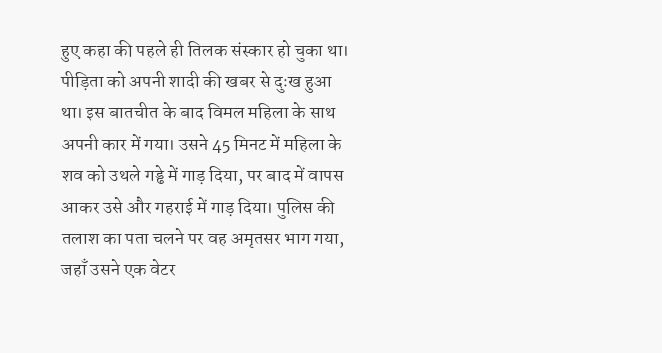हुए कहा की पहले ही तिलक संस्कार हो चुका था। पीड़िता को अपनी शादी की खबर से दुःख हुआ था। इस बातचीत के बाद विमल महिला के साथ अपनी कार में गया। उसने 45 मिनट में महिला के शव को उथले गड्ढे में गाड़ दिया, पर बाद में वापस आकर उसे और गहराई में गाड़ दिया। पुलिस की तलाश का पता चलने पर वह अमृतसर भाग गया, जहाँ उसने एक वेटर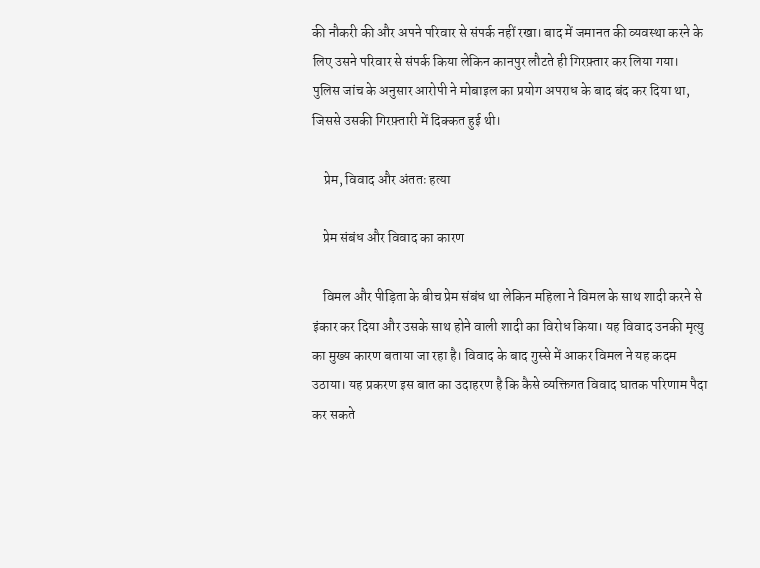की नौकरी की और अपने परिवार से संपर्क नहीं रखा। बाद में जमानत की व्यवस्था करने के लिए उसने परिवार से संपर्क किया लेकिन कानपुर लौटते ही गिरफ़्तार कर लिया गया। पुलिस जांच के अनुसार आरोपी ने मोबाइल का प्रयोग अपराध के बाद बंद कर दिया था, जिससे उसकी गिरफ़्तारी में दिक्कत हुई थी।

    प्रेम, विवाद और अंततः हत्या

    प्रेम संबंध और विवाद का कारण

    विमल और पीड़िता के बीच प्रेम संबंध था लेकिन महिला ने विमल के साथ शादी करने से इंकार कर दिया और उसके साथ होने वाली शादी का विरोध किया। यह विवाद उनकी मृत्यु का मुख्य कारण बताया जा रहा है। विवाद के बाद गुस्से में आकर विमल ने यह कदम उठाया। यह प्रकरण इस बात का उदाहरण है कि कैसे व्यक्तिगत विवाद घातक परिणाम पैदा कर सकते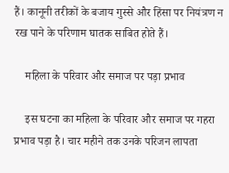हैं। कानूनी तरीकों के बजाय गुस्से और हिंसा पर नियंत्रण न रख पाने के परिणाम घातक साबित होते हैं।

    महिला के परिवार और समाज पर पड़ा प्रभाव

    इस घटना का महिला के परिवार और समाज पर गहरा प्रभाव पड़ा है। चार महीने तक उनके परिजन लापता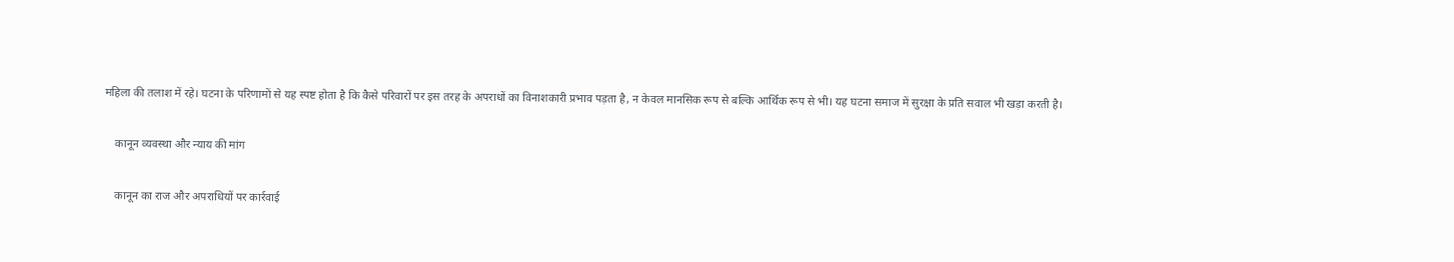महिला की तलाश में रहे। घटना के परिणामों से यह स्पष्ट होता है कि कैसे परिवारों पर इस तरह के अपराधों का विनाशकारी प्रभाव पड़ता है, न केवल मानसिक रूप से बल्कि आर्थिक रूप से भी। यह घटना समाज में सुरक्षा के प्रति सवाल भी खड़ा करती है।

    कानून व्यवस्था और न्याय की मांग

    कानून का राज और अपराधियों पर कार्रवाई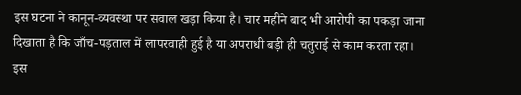इस घटना ने कानून-व्यवस्था पर सवाल खड़ा किया है। चार महीने बाद भी आरोपी का पकड़ा जाना दिखाता है कि जाँच-पड़ताल में लापरवाही हुई है या अपराधी बड़ी ही चतुराई से काम करता रहा। इस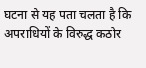घटना से यह पता चलता है कि अपराधियों के विरुद्ध कठोर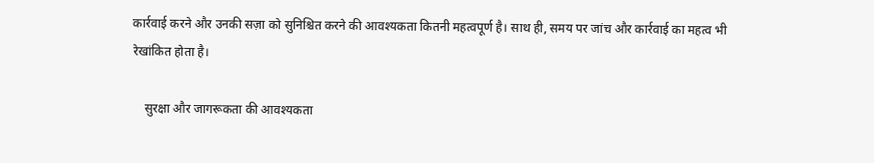कार्रवाई करने और उनकी सज़ा को सुनिश्चित करने की आवश्यकता कितनी महत्वपूर्ण है। साथ ही, समय पर जांच और कार्रवाई का महत्व भी रेखांकित होता है।

    सुरक्षा और जागरूकता की आवश्यकता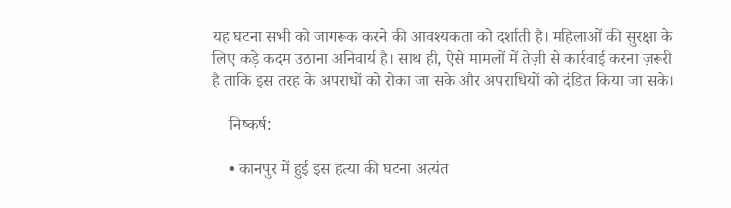यह घटना सभी को जागरूक करने की आवश्यकता को दर्शाती है। महिलाओं की सुरक्षा के लिए कड़े कदम उठाना अनिवार्य है। साथ ही, ऐसे मामलों में तेज़ी से कार्रवाई करना ज़रूरी है ताकि इस तरह के अपराधों को रोका जा सके और अपराधियों को दंडित किया जा सके।

    निष्कर्ष:

    • कानपुर में हुई इस हत्या की घटना अत्यंत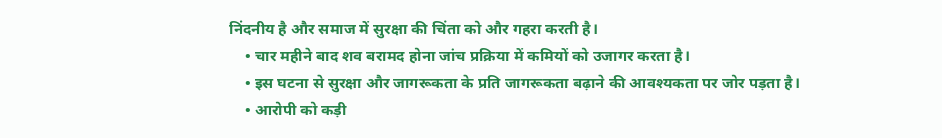निंदनीय है और समाज में सुरक्षा की चिंता को और गहरा करती है।
    • चार महीने बाद शव बरामद होना जांच प्रक्रिया में कमियों को उजागर करता है।
    • इस घटना से सुरक्षा और जागरूकता के प्रति जागरूकता बढ़ाने की आवश्यकता पर जोर पड़ता है।
    • आरोपी को कड़ी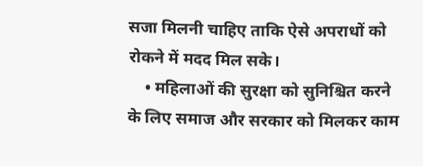सजा मिलनी चाहिए ताकि ऐसे अपराधों को रोकने में मदद मिल सके।
    • महिलाओं की सुरक्षा को सुनिश्चित करने के लिए समाज और सरकार को मिलकर काम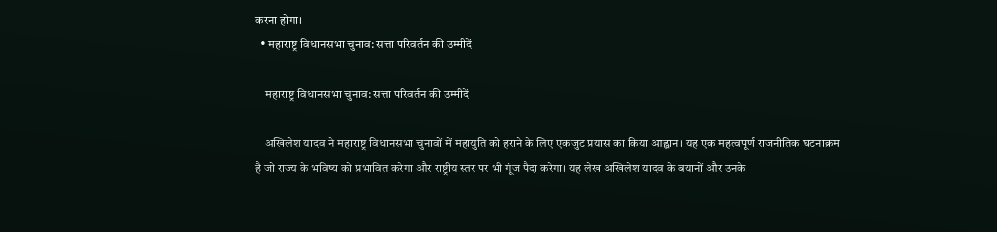करना होगा।
  • महाराष्ट्र विधानसभा चुनाव: सत्ता परिवर्तन की उम्मीदें

    महाराष्ट्र विधानसभा चुनाव: सत्ता परिवर्तन की उम्मीदें

    अखिलेश यादव ने महाराष्ट्र विधानसभा चुनावों में महायुति को हराने के लिए एकजुट प्रयास का किया आह्वान। यह एक महत्वपूर्ण राजनीतिक घटनाक्रम है जो राज्य के भविष्य को प्रभावित करेगा और राष्ट्रीय स्तर पर भी गूंज पैदा करेगा। यह लेख अखिलेश यादव के बयानों और उनके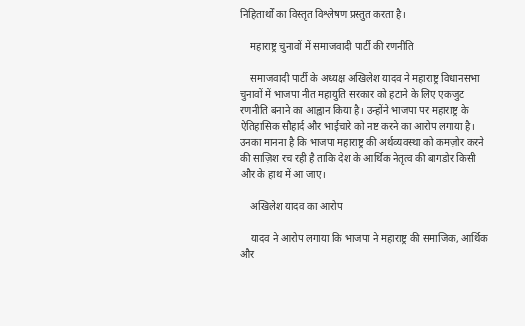निहितार्थों का विस्तृत विश्लेषण प्रस्तुत करता है।

    महाराष्ट्र चुनावों में समाजवादी पार्टी की रणनीति

    समाजवादी पार्टी के अध्यक्ष अखिलेश यादव ने महाराष्ट्र विधानसभा चुनावों में भाजपा नीत महायुति सरकार को हटाने के लिए एकजुट रणनीति बनाने का आह्वान किया है। उन्होंने भाजपा पर महाराष्ट्र के ऐतिहासिक सौहार्द और भाईचारे को नष्ट करने का आरोप लगाया है। उनका मानना है कि भाजपा महाराष्ट्र की अर्थव्यवस्था को कमज़ोर करने की साज़िश रच रही है ताकि देश के आर्थिक नेतृत्व की बागडोर किसी और के हाथ में आ जाए।

    अखिलेश यादव का आरोप

    यादव ने आरोप लगाया कि भाजपा ने महाराष्ट्र की समाजिक, आर्थिक और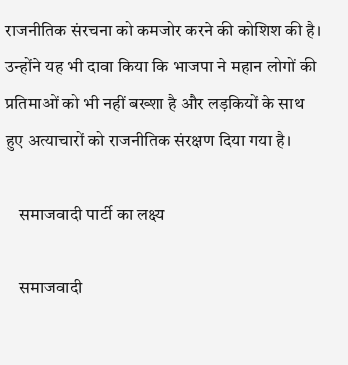राजनीतिक संरचना को कमजोर करने की कोशिश की है। उन्होंने यह भी दावा किया कि भाजपा ने महान लोगों की प्रतिमाओं को भी नहीं बख्शा है और लड़कियों के साथ हुए अत्याचारों को राजनीतिक संरक्षण दिया गया है।

    समाजवादी पार्टी का लक्ष्य

    समाजवादी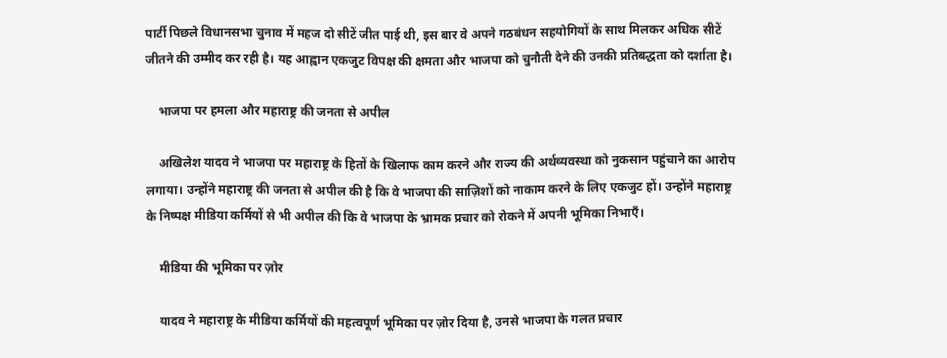पार्टी पिछले विधानसभा चुनाव में महज दो सीटें जीत पाई थी, इस बार वे अपने गठबंधन सहयोगियों के साथ मिलकर अधिक सीटें जीतने की उम्मीद कर रही है। यह आह्वान एकजुट विपक्ष की क्षमता और भाजपा को चुनौती देने की उनकी प्रतिबद्धता को दर्शाता है।

    भाजपा पर हमला और महाराष्ट्र की जनता से अपील

    अखिलेश यादव ने भाजपा पर महाराष्ट्र के हितों के खिलाफ काम करने और राज्य की अर्थव्यवस्था को नुकसान पहुंचाने का आरोप लगाया। उन्होंने महाराष्ट्र की जनता से अपील की है कि वे भाजपा की साज़िशों को नाकाम करने के लिए एकजुट हों। उन्होंने महाराष्ट्र के निष्पक्ष मीडिया कर्मियों से भी अपील की कि वे भाजपा के भ्रामक प्रचार को रोकने में अपनी भूमिका निभाएँ।

    मीडिया की भूमिका पर ज़ोर

    यादव ने महाराष्ट्र के मीडिया कर्मियों की महत्वपूर्ण भूमिका पर ज़ोर दिया है, उनसे भाजपा के गलत प्रचार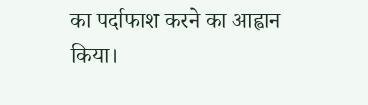का पर्दाफाश करने का आह्वान किया।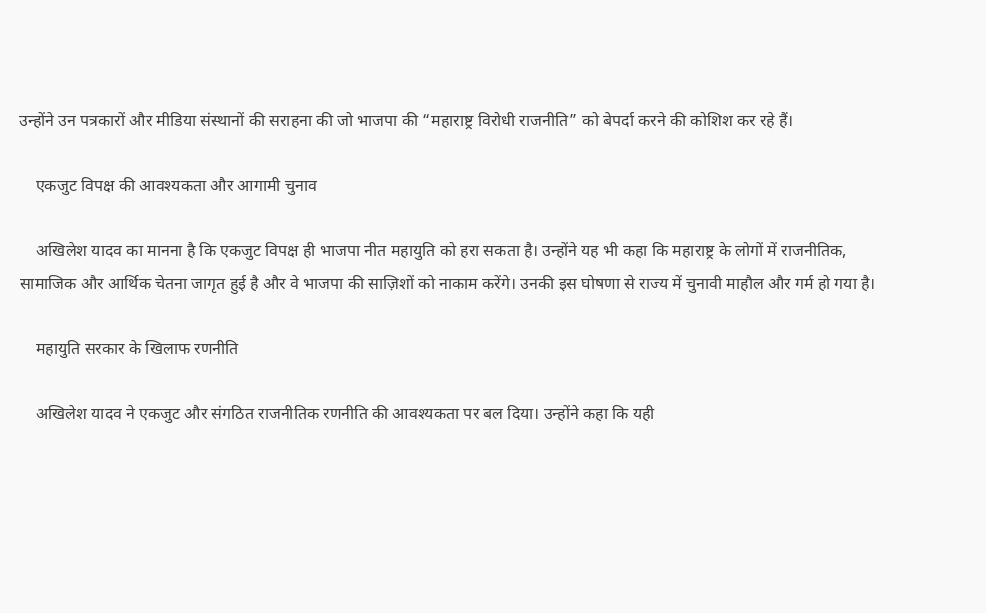उन्होंने उन पत्रकारों और मीडिया संस्थानों की सराहना की जो भाजपा की “महाराष्ट्र विरोधी राजनीति” को बेपर्दा करने की कोशिश कर रहे हैं।

    एकजुट विपक्ष की आवश्यकता और आगामी चुनाव

    अखिलेश यादव का मानना है कि एकजुट विपक्ष ही भाजपा नीत महायुति को हरा सकता है। उन्होंने यह भी कहा कि महाराष्ट्र के लोगों में राजनीतिक, सामाजिक और आर्थिक चेतना जागृत हुई है और वे भाजपा की साज़िशों को नाकाम करेंगे। उनकी इस घोषणा से राज्य में चुनावी माहौल और गर्म हो गया है।

    महायुति सरकार के खिलाफ रणनीति

    अखिलेश यादव ने एकजुट और संगठित राजनीतिक रणनीति की आवश्यकता पर बल दिया। उन्होंने कहा कि यही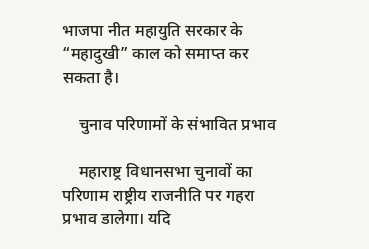भाजपा नीत महायुति सरकार के “महादुखी” काल को समाप्त कर सकता है।

    चुनाव परिणामों के संभावित प्रभाव

    महाराष्ट्र विधानसभा चुनावों का परिणाम राष्ट्रीय राजनीति पर गहरा प्रभाव डालेगा। यदि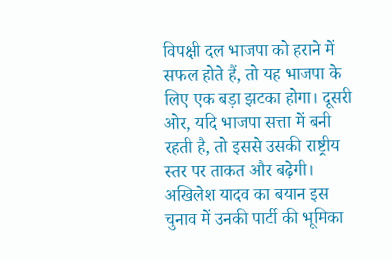विपक्षी दल भाजपा को हराने में सफल होते हैं, तो यह भाजपा के लिए एक बड़ा झटका होगा। दूसरी ओर, यदि भाजपा सत्ता में बनी रहती है, तो इससे उसकी राष्ट्रीय स्तर पर ताकत और बढ़ेगी। अखिलेश यादव का बयान इस चुनाव में उनकी पार्टी की भूमिका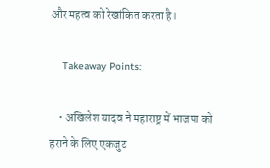और महत्व को रेखांकित करता है।

    Takeaway Points:

    • अखिलेश यादव ने महाराष्ट्र में भाजपा को हराने के लिए एकजुट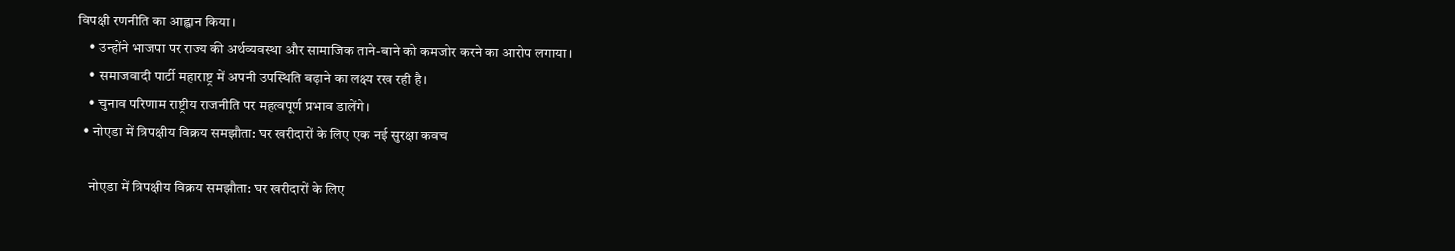विपक्षी रणनीति का आह्वान किया।
    • उन्होंने भाजपा पर राज्य की अर्थव्यवस्था और सामाजिक ताने-बाने को कमजोर करने का आरोप लगाया।
    • समाजवादी पार्टी महाराष्ट्र में अपनी उपस्थिति बढ़ाने का लक्ष्य रख रही है।
    • चुनाव परिणाम राष्ट्रीय राजनीति पर महत्वपूर्ण प्रभाव डालेंगे।
  • नोएडा में त्रिपक्षीय विक्रय समझौता: घर खरीदारों के लिए एक नई सुरक्षा कवच

    नोएडा में त्रिपक्षीय विक्रय समझौता: घर खरीदारों के लिए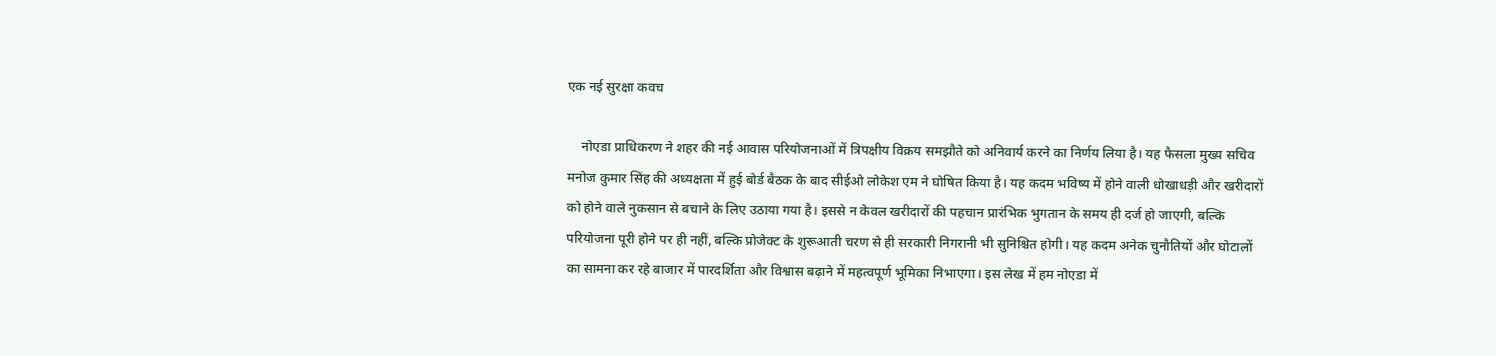एक नई सुरक्षा कवच

    नोएडा प्राधिकरण ने शहर की नई आवास परियोजनाओं में त्रिपक्षीय विक्रय समझौते को अनिवार्य करने का निर्णय लिया है। यह फैसला मुख्य सचिव मनोज कुमार सिंह की अध्यक्षता में हुई बोर्ड बैठक के बाद सीईओ लोकेश एम ने घोषित किया है। यह कदम भविष्य में होने वाली धोखाधड़ी और खरीदारों को होने वाले नुकसान से बचाने के लिए उठाया गया है। इससे न केवल खरीदारों की पहचान प्रारंभिक भुगतान के समय ही दर्ज हो जाएगी, बल्कि परियोजना पूरी होने पर ही नहीं, बल्कि प्रोजेक्ट के शुरूआती चरण से ही सरकारी निगरानी भी सुनिश्चित होगी। यह कदम अनेक चुनौतियों और घोटालों का सामना कर रहे बाजार में पारदर्शिता और विश्वास बढ़ाने में महत्वपूर्ण भूमिका निभाएगा। इस लेख में हम नोएडा में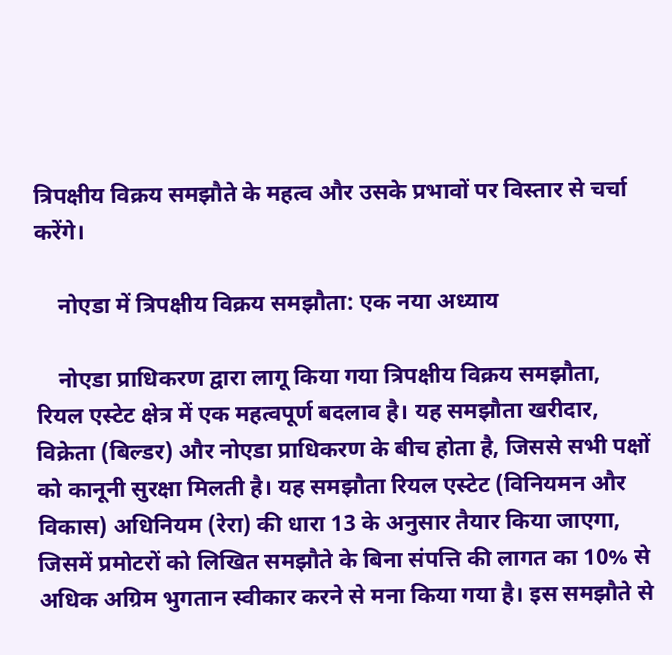त्रिपक्षीय विक्रय समझौते के महत्व और उसके प्रभावों पर विस्तार से चर्चा करेंगे।

    नोएडा में त्रिपक्षीय विक्रय समझौता: एक नया अध्याय

    नोएडा प्राधिकरण द्वारा लागू किया गया त्रिपक्षीय विक्रय समझौता, रियल एस्टेट क्षेत्र में एक महत्वपूर्ण बदलाव है। यह समझौता खरीदार, विक्रेता (बिल्डर) और नोएडा प्राधिकरण के बीच होता है, जिससे सभी पक्षों को कानूनी सुरक्षा मिलती है। यह समझौता रियल एस्टेट (विनियमन और विकास) अधिनियम (रेरा) की धारा 13 के अनुसार तैयार किया जाएगा, जिसमें प्रमोटरों को लिखित समझौते के बिना संपत्ति की लागत का 10% से अधिक अग्रिम भुगतान स्वीकार करने से मना किया गया है। इस समझौते से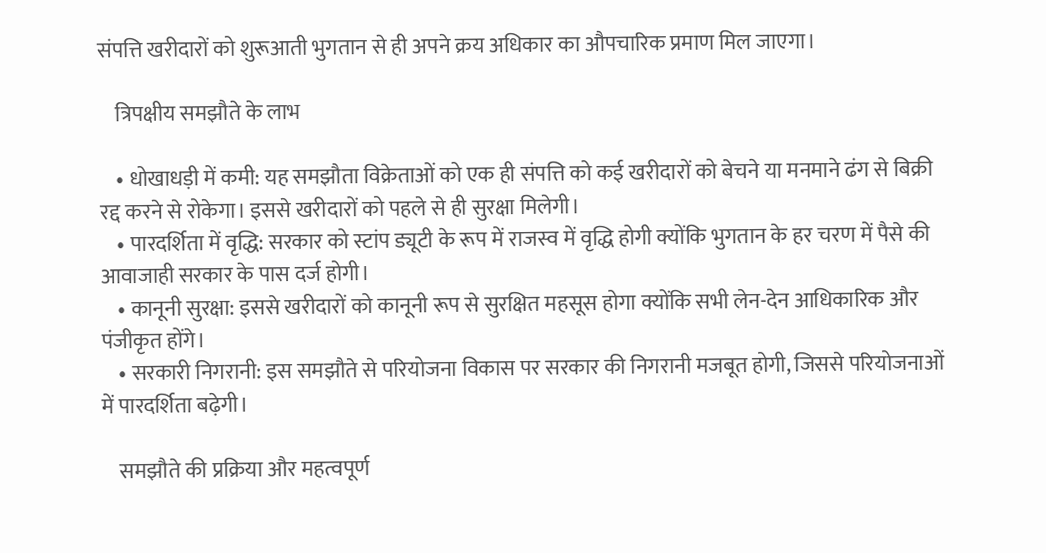संपत्ति खरीदारों को शुरूआती भुगतान से ही अपने क्रय अधिकार का औपचारिक प्रमाण मिल जाएगा।

    त्रिपक्षीय समझौते के लाभ

    • धोखाधड़ी में कमी: यह समझौता विक्रेताओं को एक ही संपत्ति को कई खरीदारों को बेचने या मनमाने ढंग से बिक्री रद्द करने से रोकेगा। इससे खरीदारों को पहले से ही सुरक्षा मिलेगी।
    • पारदर्शिता में वृद्धि: सरकार को स्टांप ड्यूटी के रूप में राजस्व में वृद्धि होगी क्योंकि भुगतान के हर चरण में पैसे की आवाजाही सरकार के पास दर्ज होगी।
    • कानूनी सुरक्षा: इससे खरीदारों को कानूनी रूप से सुरक्षित महसूस होगा क्योंकि सभी लेन-देन आधिकारिक और पंजीकृत होंगे।
    • सरकारी निगरानी: इस समझौते से परियोजना विकास पर सरकार की निगरानी मजबूत होगी, जिससे परियोजनाओं में पारदर्शिता बढ़ेगी।

    समझौते की प्रक्रिया और महत्वपूर्ण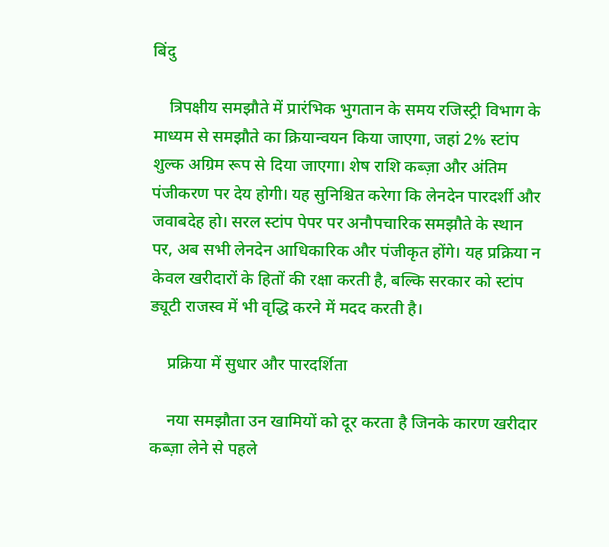बिंदु

    त्रिपक्षीय समझौते में प्रारंभिक भुगतान के समय रजिस्ट्री विभाग के माध्यम से समझौते का क्रियान्वयन किया जाएगा, जहां 2% स्टांप शुल्क अग्रिम रूप से दिया जाएगा। शेष राशि कब्ज़ा और अंतिम पंजीकरण पर देय होगी। यह सुनिश्चित करेगा कि लेनदेन पारदर्शी और जवाबदेह हो। सरल स्टांप पेपर पर अनौपचारिक समझौते के स्थान पर, अब सभी लेनदेन आधिकारिक और पंजीकृत होंगे। यह प्रक्रिया न केवल खरीदारों के हितों की रक्षा करती है, बल्कि सरकार को स्टांप ड्यूटी राजस्व में भी वृद्धि करने में मदद करती है।

    प्रक्रिया में सुधार और पारदर्शिता

    नया समझौता उन खामियों को दूर करता है जिनके कारण खरीदार कब्ज़ा लेने से पहले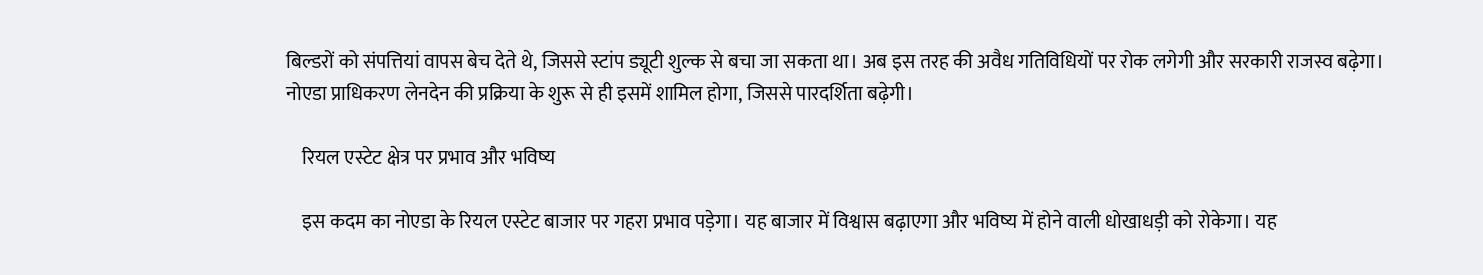बिल्डरों को संपत्तियां वापस बेच देते थे, जिससे स्टांप ड्यूटी शुल्क से बचा जा सकता था। अब इस तरह की अवैध गतिविधियों पर रोक लगेगी और सरकारी राजस्व बढ़ेगा। नोएडा प्राधिकरण लेनदेन की प्रक्रिया के शुरू से ही इसमें शामिल होगा, जिससे पारदर्शिता बढ़ेगी।

    रियल एस्टेट क्षेत्र पर प्रभाव और भविष्य

    इस कदम का नोएडा के रियल एस्टेट बाजार पर गहरा प्रभाव पड़ेगा। यह बाजार में विश्वास बढ़ाएगा और भविष्य में होने वाली धोखाधड़ी को रोकेगा। यह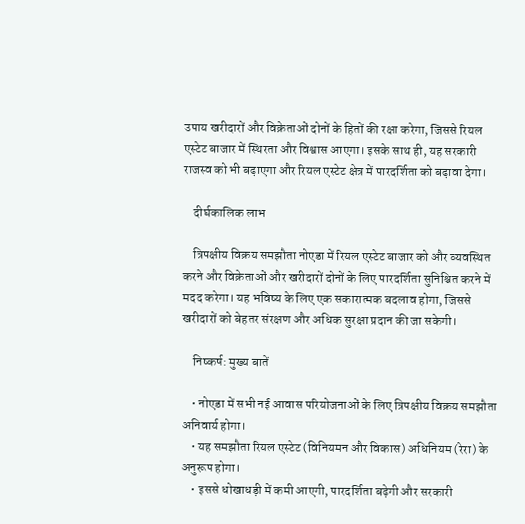उपाय खरीदारों और विक्रेताओं दोनों के हितों की रक्षा करेगा, जिससे रियल एस्टेट बाजार में स्थिरता और विश्वास आएगा। इसके साथ ही, यह सरकारी राजस्व को भी बढ़ाएगा और रियल एस्टेट क्षेत्र में पारदर्शिता को बढ़ावा देगा।

    दीर्घकालिक लाभ

    त्रिपक्षीय विक्रय समझौता नोएडा में रियल एस्टेट बाजार को और व्यवस्थित करने और विक्रेताओं और खरीदारों दोनों के लिए पारदर्शिता सुनिश्चित करने में मदद करेगा। यह भविष्य के लिए एक सकारात्मक बदलाव होगा, जिससे खरीदारों को बेहतर संरक्षण और अधिक सुरक्षा प्रदान की जा सकेगी।

    निष्कर्ष: मुख्य बातें

    • नोएडा में सभी नई आवास परियोजनाओं के लिए त्रिपक्षीय विक्रय समझौता अनिवार्य होगा।
    • यह समझौता रियल एस्टेट (विनियमन और विकास) अधिनियम (रेरा) के अनुरूप होगा।
    • इससे धोखाधड़ी में कमी आएगी, पारदर्शिता बढ़ेगी और सरकारी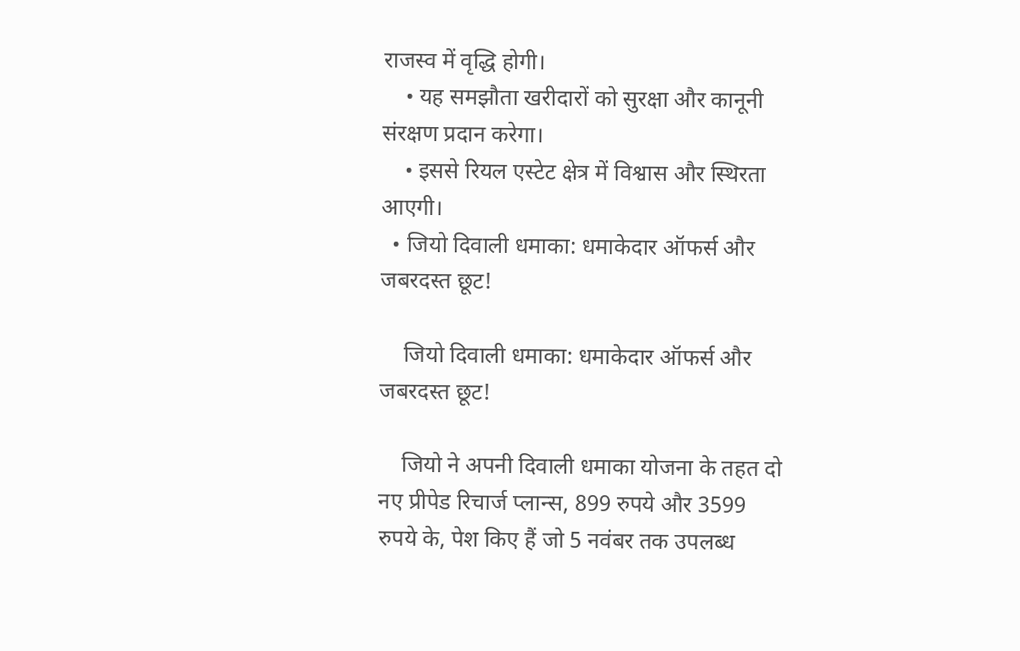राजस्व में वृद्धि होगी।
    • यह समझौता खरीदारों को सुरक्षा और कानूनी संरक्षण प्रदान करेगा।
    • इससे रियल एस्टेट क्षेत्र में विश्वास और स्थिरता आएगी।
  • जियो दिवाली धमाका: धमाकेदार ऑफर्स और जबरदस्त छूट!

    जियो दिवाली धमाका: धमाकेदार ऑफर्स और जबरदस्त छूट!

    जियो ने अपनी दिवाली धमाका योजना के तहत दो नए प्रीपेड रिचार्ज प्लान्स, 899 रुपये और 3599 रुपये के, पेश किए हैं जो 5 नवंबर तक उपलब्ध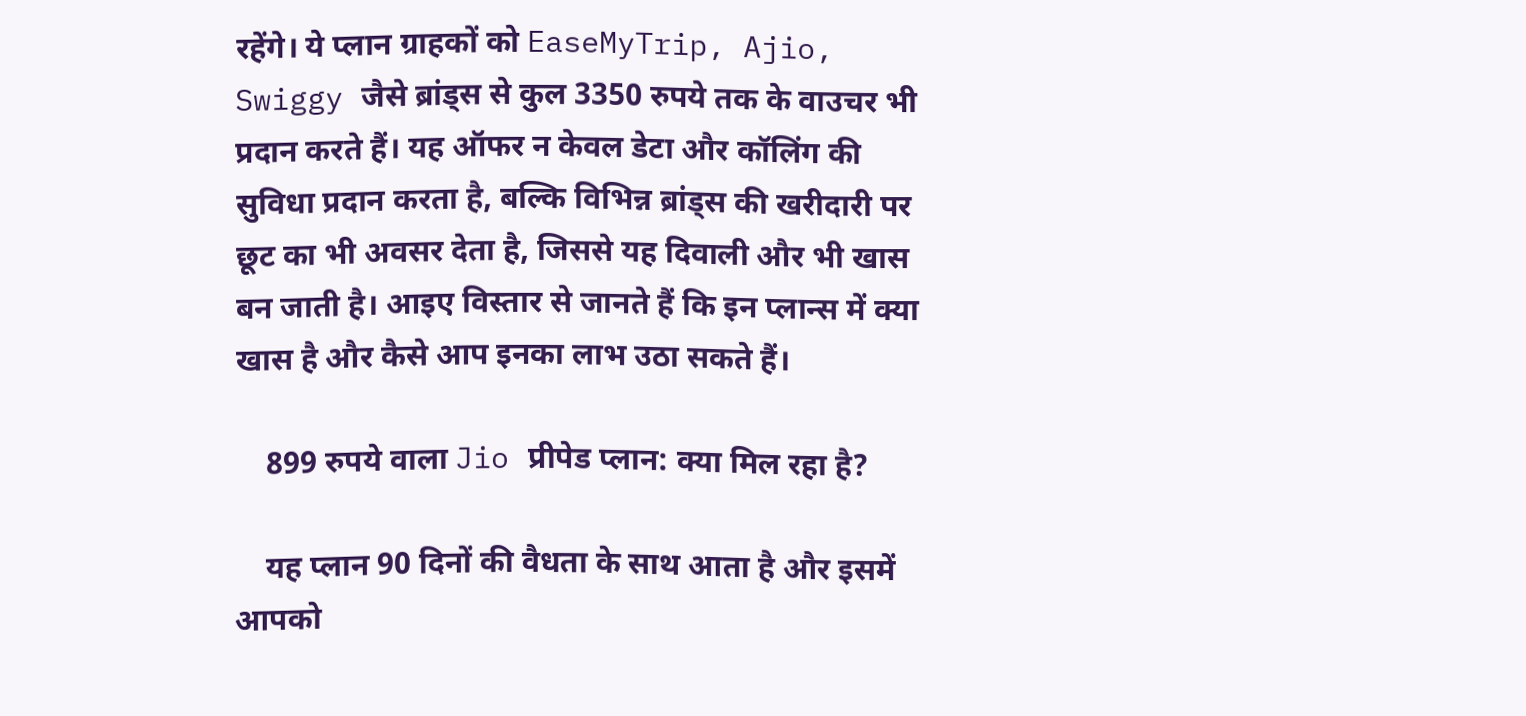रहेंगे। ये प्लान ग्राहकों को EaseMyTrip, Ajio, Swiggy जैसे ब्रांड्स से कुल 3350 रुपये तक के वाउचर भी प्रदान करते हैं। यह ऑफर न केवल डेटा और कॉलिंग की सुविधा प्रदान करता है, बल्कि विभिन्न ब्रांड्स की खरीदारी पर छूट का भी अवसर देता है, जिससे यह दिवाली और भी खास बन जाती है। आइए विस्तार से जानते हैं कि इन प्लान्स में क्या खास है और कैसे आप इनका लाभ उठा सकते हैं।

    899 रुपये वाला Jio प्रीपेड प्लान: क्या मिल रहा है?

    यह प्लान 90 दिनों की वैधता के साथ आता है और इसमें आपको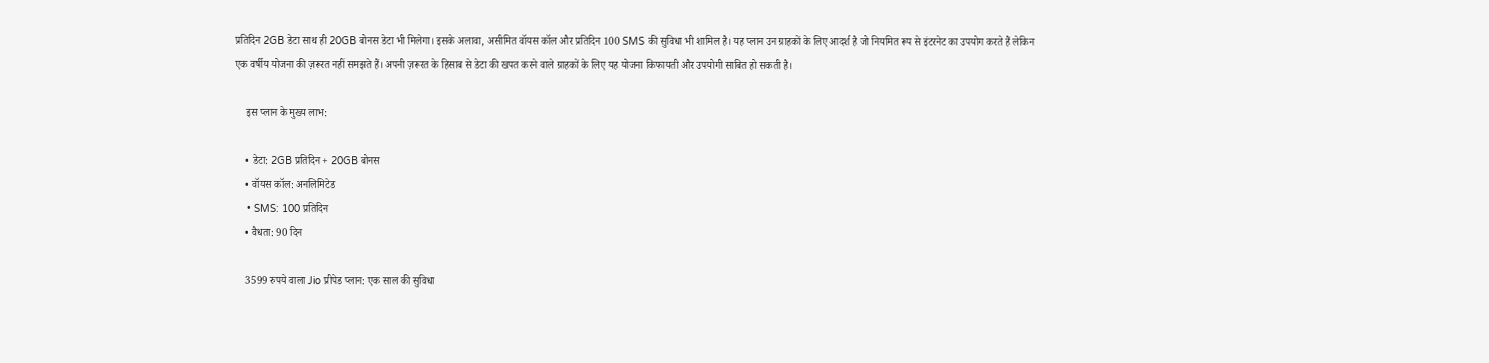प्रतिदिन 2GB डेटा साथ ही 20GB बोनस डेटा भी मिलेगा। इसके अलावा, असीमित वॉयस कॉल और प्रतिदिन 100 SMS की सुविधा भी शामिल है। यह प्लान उन ग्राहकों के लिए आदर्श है जो नियमित रूप से इंटरनेट का उपयोग करते हैं लेकिन एक वर्षीय योजना की ज़रूरत नहीं समझते हैं। अपनी ज़रूरत के हिसाब से डेटा की खपत करने वाले ग्राहकों के लिए यह योजना किफायती और उपयोगी साबित हो सकती है।

    इस प्लान के मुख्य लाभ:

    • डेटा: 2GB प्रतिदिन + 20GB बोनस
    • वॉयस कॉल: अनलिमिटेड
    • SMS: 100 प्रतिदिन
    • वैधता: 90 दिन

    3599 रुपये वाला Jio प्रीपेड प्लान: एक साल की सुविधा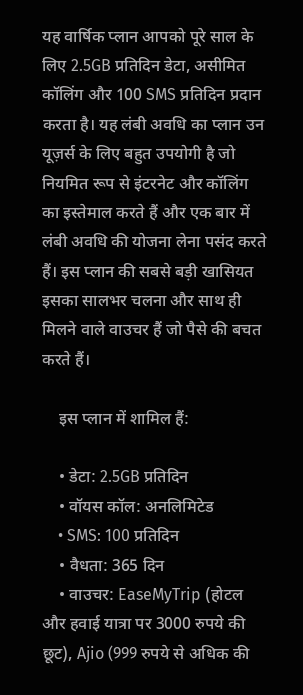यह वार्षिक प्लान आपको पूरे साल के लिए 2.5GB प्रतिदिन डेटा, असीमित कॉलिंग और 100 SMS प्रतिदिन प्रदान करता है। यह लंबी अवधि का प्लान उन यूज़र्स के लिए बहुत उपयोगी है जो नियमित रूप से इंटरनेट और कॉलिंग का इस्तेमाल करते हैं और एक बार में लंबी अवधि की योजना लेना पसंद करते हैं। इस प्लान की सबसे बड़ी खासियत इसका सालभर चलना और साथ ही मिलने वाले वाउचर हैं जो पैसे की बचत करते हैं।

    इस प्लान में शामिल हैं:

    • डेटा: 2.5GB प्रतिदिन
    • वॉयस कॉल: अनलिमिटेड
    • SMS: 100 प्रतिदिन
    • वैधता: 365 दिन
    • वाउचर: EaseMyTrip (होटल और हवाई यात्रा पर 3000 रुपये की छूट), Ajio (999 रुपये से अधिक की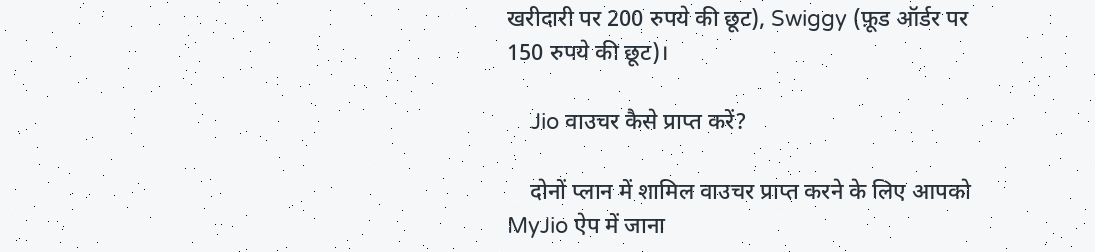खरीदारी पर 200 रुपये की छूट), Swiggy (फ़ूड ऑर्डर पर 150 रुपये की छूट)।

    Jio वाउचर कैसे प्राप्त करें?

    दोनों प्लान में शामिल वाउचर प्राप्त करने के लिए आपको MyJio ऐप में जाना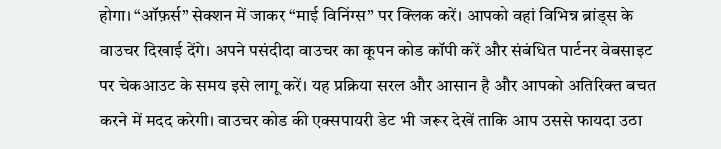होगा। “ऑफ़र्स” सेक्शन में जाकर “माई विनिंग्स” पर क्लिक करें। आपको वहां विभिन्न ब्रांड्स के वाउचर दिखाई देंगे। अपने पसंदीदा वाउचर का कूपन कोड कॉपी करें और संबंधित पार्टनर वेबसाइट पर चेकआउट के समय इसे लागू करें। यह प्रक्रिया सरल और आसान है और आपको अतिरिक्त बचत करने में मदद करेगी। वाउचर कोड की एक्सपायरी डेट भी जरूर देखें ताकि आप उससे फायदा उठा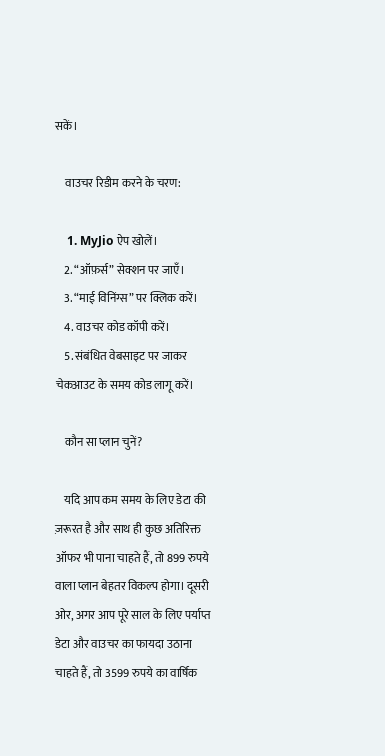सकें।

    वाउचर रिडीम करने के चरण:

    1. MyJio ऐप खोलें।
    2. “ऑफ़र्स” सेक्शन पर जाएँ।
    3. “माई विनिंग्स” पर क्लिक करें।
    4. वाउचर कोड कॉपी करें।
    5. संबंधित वेबसाइट पर जाकर चेकआउट के समय कोड लागू करें।

    कौन सा प्लान चुनें?

    यदि आप कम समय के लिए डेटा की ज़रूरत है और साथ ही कुछ अतिरिक्त ऑफर भी पाना चाहते हैं, तो 899 रुपये वाला प्लान बेहतर विकल्प होगा। दूसरी ओर, अगर आप पूरे साल के लिए पर्याप्त डेटा और वाउचर का फायदा उठाना चाहते हैं, तो 3599 रुपये का वार्षिक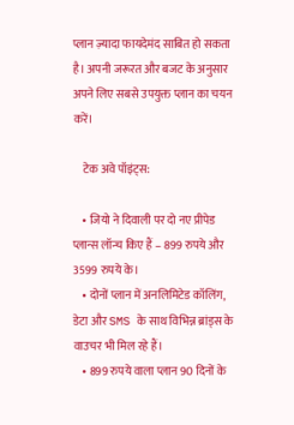प्लान ज़्यादा फायदेमंद साबित हो सकता है। अपनी जरूरत और बजट के अनुसार अपने लिए सबसे उपयुक्त प्लान का चयन करें।

    टेक अवे पॉइंट्स:

    • जियो ने दिवाली पर दो नए प्रीपेड प्लान्स लॉन्च किए हैं – 899 रुपये और 3599 रुपये के।
    • दोनों प्लान में अनलिमिटेड कॉलिंग, डेटा और SMS के साथ विभिन्न ब्रांड्स के वाउचर भी मिल रहे हैं।
    • 899 रुपये वाला प्लान 90 दिनों के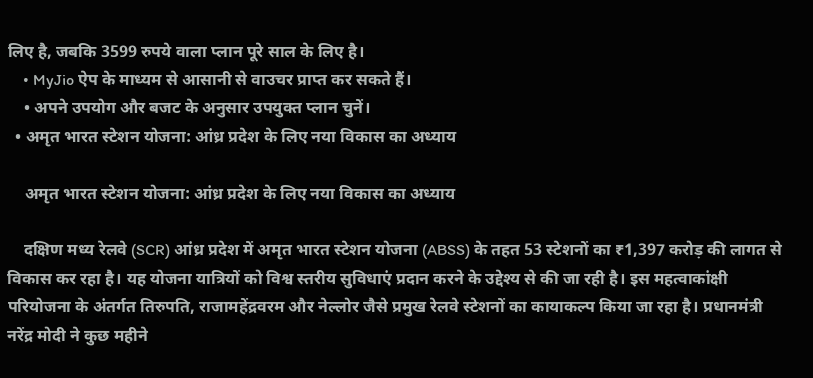लिए है, जबकि 3599 रुपये वाला प्लान पूरे साल के लिए है।
    • MyJio ऐप के माध्यम से आसानी से वाउचर प्राप्त कर सकते हैं।
    • अपने उपयोग और बजट के अनुसार उपयुक्त प्लान चुनें।
  • अमृत भारत स्टेशन योजना: आंध्र प्रदेश के लिए नया विकास का अध्याय

    अमृत भारत स्टेशन योजना: आंध्र प्रदेश के लिए नया विकास का अध्याय

    दक्षिण मध्य रेलवे (SCR) आंध्र प्रदेश में अमृत भारत स्टेशन योजना (ABSS) के तहत 53 स्टेशनों का ₹1,397 करोड़ की लागत से विकास कर रहा है। यह योजना यात्रियों को विश्व स्तरीय सुविधाएं प्रदान करने के उद्देश्य से की जा रही है। इस महत्वाकांक्षी परियोजना के अंतर्गत तिरुपति, राजामहेंद्रवरम और नेल्लोर जैसे प्रमुख रेलवे स्टेशनों का कायाकल्प किया जा रहा है। प्रधानमंत्री नरेंद्र मोदी ने कुछ महीने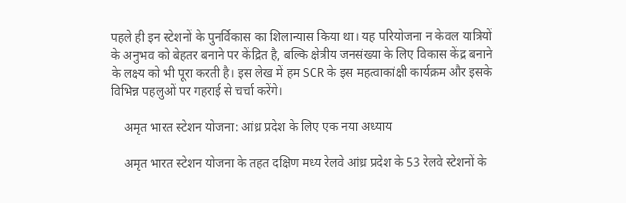पहले ही इन स्टेशनों के पुनर्विकास का शिलान्यास किया था। यह परियोजना न केवल यात्रियों के अनुभव को बेहतर बनाने पर केंद्रित है, बल्कि क्षेत्रीय जनसंख्या के लिए विकास केंद्र बनाने के लक्ष्य को भी पूरा करती है। इस लेख में हम SCR के इस महत्वाकांक्षी कार्यक्रम और इसके विभिन्न पहलुओं पर गहराई से चर्चा करेंगे।

    अमृत भारत स्टेशन योजना: आंध्र प्रदेश के लिए एक नया अध्याय

    अमृत भारत स्टेशन योजना के तहत दक्षिण मध्य रेलवे आंध्र प्रदेश के 53 रेलवे स्टेशनों के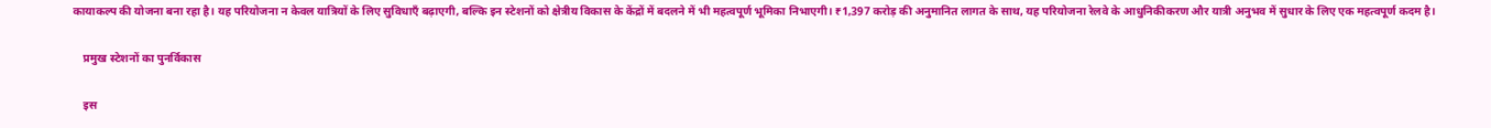कायाकल्प की योजना बना रहा है। यह परियोजना न केवल यात्रियों के लिए सुविधाएँ बढ़ाएगी, बल्कि इन स्टेशनों को क्षेत्रीय विकास के केंद्रों में बदलने में भी महत्वपूर्ण भूमिका निभाएगी। ₹1,397 करोड़ की अनुमानित लागत के साथ, यह परियोजना रेलवे के आधुनिकीकरण और यात्री अनुभव में सुधार के लिए एक महत्वपूर्ण कदम है।

    प्रमुख स्टेशनों का पुनर्विकास

    इस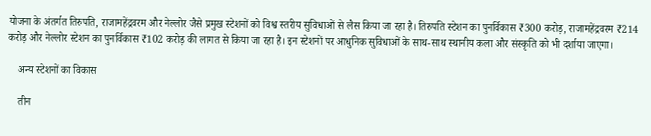योजना के अंतर्गत तिरुपति, राजामहेंद्रवरम और नेल्लोर जैसे प्रमुख स्टेशनों को विश्व स्तरीय सुविधाओं से लैस किया जा रहा है। तिरुपति स्टेशन का पुनर्विकास ₹300 करोड़, राजामहेंद्रवरम ₹214 करोड़ और नेल्लोर स्टेशन का पुनर्विकास ₹102 करोड़ की लागत से किया जा रहा है। इन स्टेशनों पर आधुनिक सुविधाओं के साथ-साथ स्थानीय कला और संस्कृति को भी दर्शाया जाएगा।

    अन्य स्टेशनों का विकास

    तीन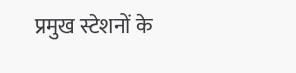प्रमुख स्टेशनों के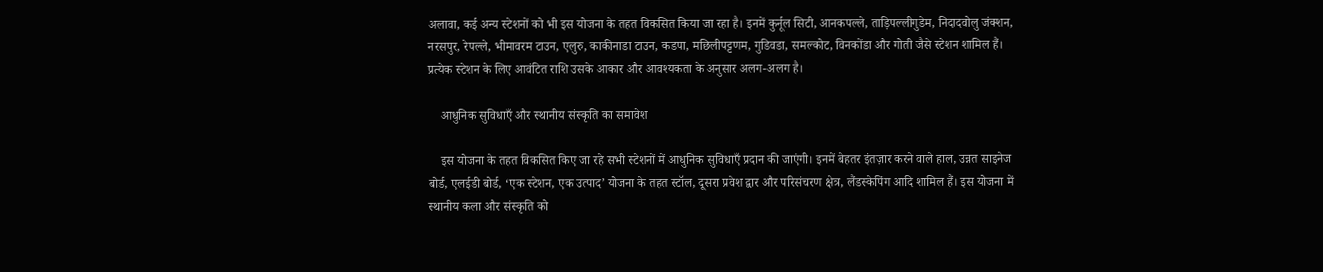अलावा, कई अन्य स्टेशनों को भी इस योजना के तहत विकसित किया जा रहा है। इनमें कुर्नूल सिटी, आनकपल्ले, ताड़िपल्लीगुडेम, निदादवोलु जंक्शन, नरसपुर, रेपल्ले, भीमावरम टाउन, एलुरु, काकीनाडा टाउन, कडपा, मछिलीपट्टणम, गुडिवडा, समल्कोट, विनकोंडा और गोती जैसे स्टेशन शामिल हैं। प्रत्येक स्टेशन के लिए आवंटित राशि उसके आकार और आवश्यकता के अनुसार अलग-अलग है।

    आधुनिक सुविधाएँ और स्थानीय संस्कृति का समावेश

    इस योजना के तहत विकसित किए जा रहे सभी स्टेशनों में आधुनिक सुविधाएँ प्रदान की जाएंगी। इनमें बेहतर इंतज़ार करने वाले हाल, उन्नत साइनेज बोर्ड, एलईडी बोर्ड, ‘एक स्टेशन, एक उत्पाद’ योजना के तहत स्टॉल, दूसरा प्रवेश द्वार और परिसंचरण क्षेत्र, लैंडस्केपिंग आदि शामिल हैं। इस योजना में स्थानीय कला और संस्कृति को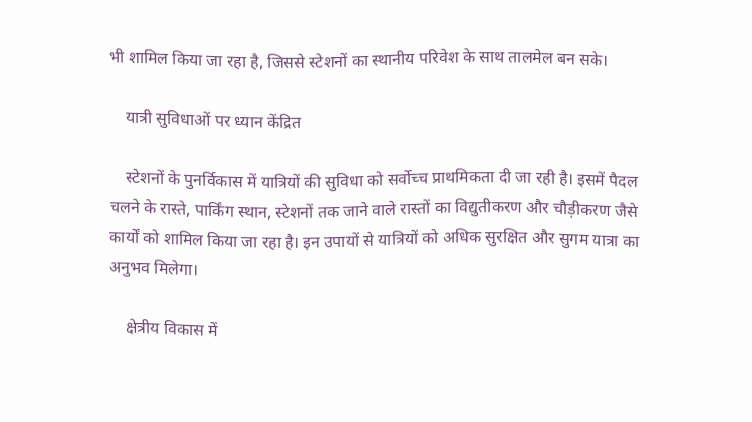भी शामिल किया जा रहा है, जिससे स्टेशनों का स्थानीय परिवेश के साथ तालमेल बन सके।

    यात्री सुविधाओं पर ध्यान केंद्रित

    स्टेशनों के पुनर्विकास में यात्रियों की सुविधा को सर्वोच्च प्राथमिकता दी जा रही है। इसमें पैदल चलने के रास्ते, पार्किंग स्थान, स्टेशनों तक जाने वाले रास्तों का विद्युतीकरण और चौड़ीकरण जैसे कार्यों को शामिल किया जा रहा है। इन उपायों से यात्रियों को अधिक सुरक्षित और सुगम यात्रा का अनुभव मिलेगा।

    क्षेत्रीय विकास में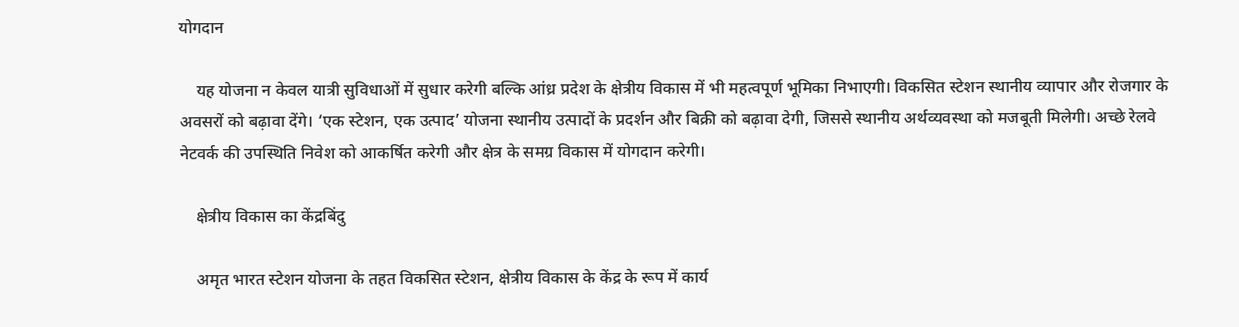योगदान

    यह योजना न केवल यात्री सुविधाओं में सुधार करेगी बल्कि आंध्र प्रदेश के क्षेत्रीय विकास में भी महत्वपूर्ण भूमिका निभाएगी। विकसित स्टेशन स्थानीय व्यापार और रोजगार के अवसरों को बढ़ावा देंगे। ‘एक स्टेशन, एक उत्पाद’ योजना स्थानीय उत्पादों के प्रदर्शन और बिक्री को बढ़ावा देगी, जिससे स्थानीय अर्थव्यवस्था को मजबूती मिलेगी। अच्छे रेलवे नेटवर्क की उपस्थिति निवेश को आकर्षित करेगी और क्षेत्र के समग्र विकास में योगदान करेगी।

    क्षेत्रीय विकास का केंद्रबिंदु

    अमृत भारत स्टेशन योजना के तहत विकसित स्टेशन, क्षेत्रीय विकास के केंद्र के रूप में कार्य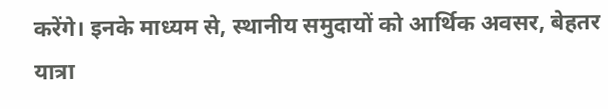करेंगे। इनके माध्यम से, स्थानीय समुदायों को आर्थिक अवसर, बेहतर यात्रा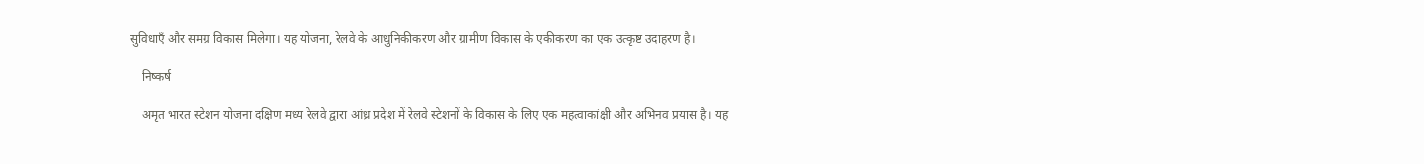सुविधाएँ और समग्र विकास मिलेगा। यह योजना, रेलवे के आधुनिकीकरण और ग्रामीण विकास के एकीकरण का एक उत्कृष्ट उदाहरण है।

    निष्कर्ष

    अमृत भारत स्टेशन योजना दक्षिण मध्य रेलवे द्वारा आंध्र प्रदेश में रेलवे स्टेशनों के विकास के लिए एक महत्वाकांक्षी और अभिनव प्रयास है। यह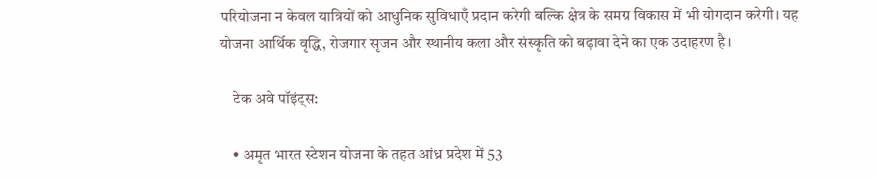परियोजना न केवल यात्रियों को आधुनिक सुविधाएँ प्रदान करेगी बल्कि क्षेत्र के समग्र विकास में भी योगदान करेगी। यह योजना आर्थिक वृद्धि, रोजगार सृजन और स्थानीय कला और संस्कृति को बढ़ावा देने का एक उदाहरण है।

    टेक अवे पॉइंट्स:

    • अमृत भारत स्टेशन योजना के तहत आंध्र प्रदेश में 53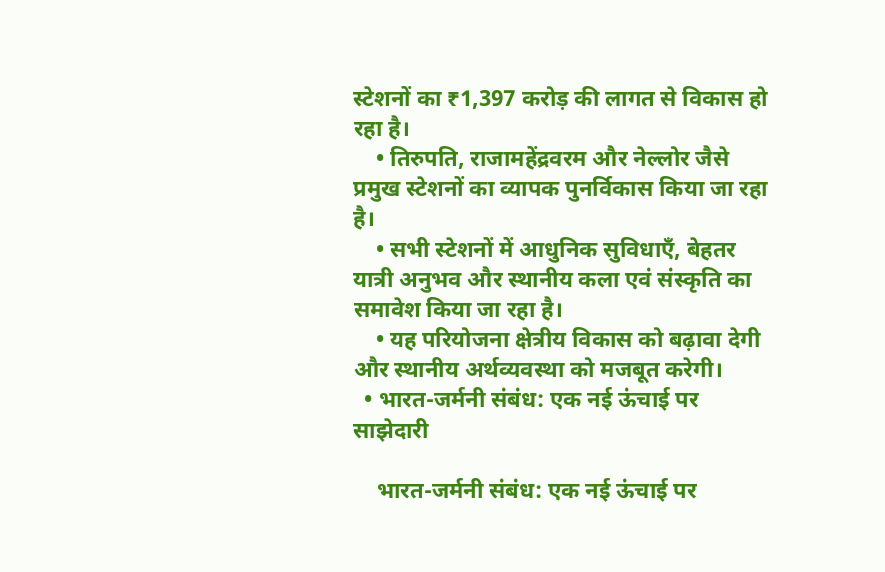स्टेशनों का ₹1,397 करोड़ की लागत से विकास हो रहा है।
    • तिरुपति, राजामहेंद्रवरम और नेल्लोर जैसे प्रमुख स्टेशनों का व्यापक पुनर्विकास किया जा रहा है।
    • सभी स्टेशनों में आधुनिक सुविधाएँ, बेहतर यात्री अनुभव और स्थानीय कला एवं संस्कृति का समावेश किया जा रहा है।
    • यह परियोजना क्षेत्रीय विकास को बढ़ावा देगी और स्थानीय अर्थव्यवस्था को मजबूत करेगी।
  • भारत-जर्मनी संबंध: एक नई ऊंचाई पर साझेदारी

    भारत-जर्मनी संबंध: एक नई ऊंचाई पर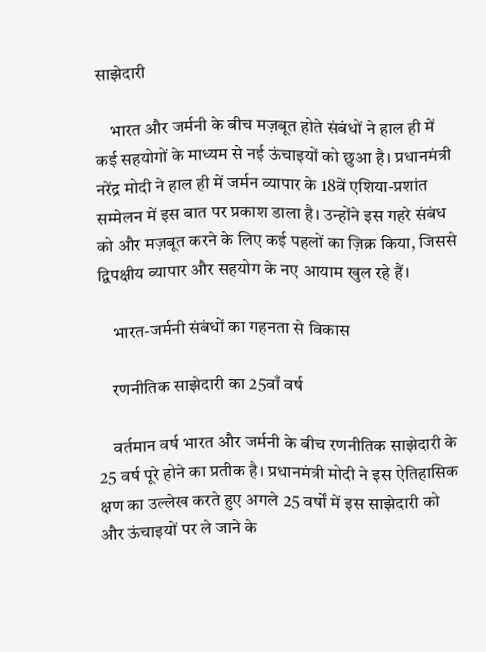साझेदारी

    भारत और जर्मनी के बीच मज़बूत होते संबंधों ने हाल ही में कई सहयोगों के माध्यम से नई ऊंचाइयों को छुआ है। प्रधानमंत्री नरेंद्र मोदी ने हाल ही में जर्मन व्यापार के 18वें एशिया-प्रशांत सम्मेलन में इस बात पर प्रकाश डाला है। उन्होंने इस गहरे संबंध को और मज़बूत करने के लिए कई पहलों का ज़िक्र किया, जिससे द्विपक्षीय व्यापार और सहयोग के नए आयाम खुल रहे हैं।

    भारत-जर्मनी संबंधों का गहनता से विकास

    रणनीतिक साझेदारी का 25वाँ वर्ष

    वर्तमान वर्ष भारत और जर्मनी के बीच रणनीतिक साझेदारी के 25 वर्ष पूरे होने का प्रतीक है। प्रधानमंत्री मोदी ने इस ऐतिहासिक क्षण का उल्लेख करते हुए अगले 25 वर्षों में इस साझेदारी को और ऊंचाइयों पर ले जाने के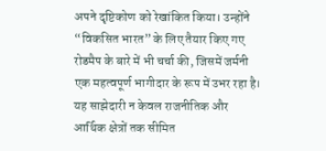अपने दृष्टिकोण को रेखांकित किया। उन्होंने “विकसित भारत” के लिए तैयार किए गए रोडमैप के बारे में भी चर्चा की, जिसमें जर्मनी एक महत्वपूर्ण भागीदार के रूप में उभर रहा है। यह साझेदारी न केवल राजनीतिक और आर्थिक क्षेत्रों तक सीमित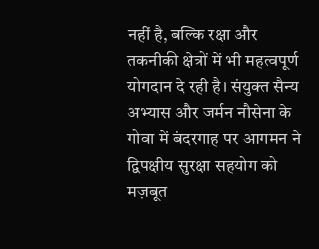नहीं है, बल्कि रक्षा और तकनीकी क्षेत्रों में भी महत्वपूर्ण योगदान दे रही है। संयुक्त सैन्य अभ्यास और जर्मन नौसेना के गोवा में बंदरगाह पर आगमन ने द्विपक्षीय सुरक्षा सहयोग को मज़बूत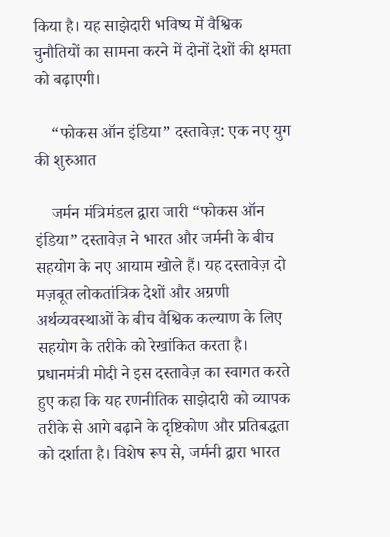किया है। यह साझेदारी भविष्य में वैश्विक चुनौतियों का सामना करने में दोनों देशों की क्षमता को बढ़ाएगी।

    “फोकस ऑन इंडिया” दस्तावेज़: एक नए युग की शुरुआत

    जर्मन मंत्रिमंडल द्वारा जारी “फोकस ऑन इंडिया” दस्तावेज़ ने भारत और जर्मनी के बीच सहयोग के नए आयाम खोले हैं। यह दस्तावेज़ दो मज़बूत लोकतांत्रिक देशों और अग्रणी अर्थव्यवस्थाओं के बीच वैश्विक कल्याण के लिए सहयोग के तरीके को रेखांकित करता है। प्रधानमंत्री मोदी ने इस दस्तावेज़ का स्वागत करते हुए कहा कि यह रणनीतिक साझेदारी को व्यापक तरीके से आगे बढ़ाने के दृष्टिकोण और प्रतिबद्धता को दर्शाता है। विशेष रूप से, जर्मनी द्वारा भारत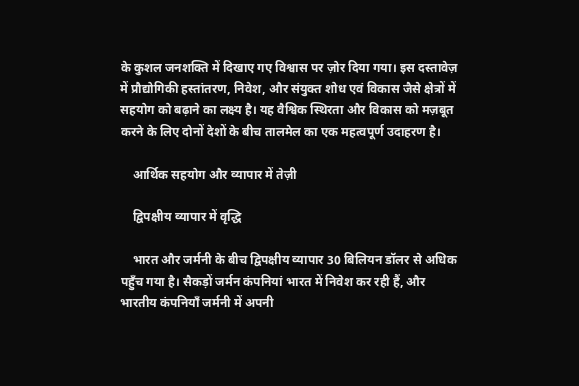के कुशल जनशक्ति में दिखाए गए विश्वास पर ज़ोर दिया गया। इस दस्तावेज़ में प्रौद्योगिकी हस्तांतरण, निवेश, और संयुक्त शोध एवं विकास जैसे क्षेत्रों में सहयोग को बढ़ाने का लक्ष्य है। यह वैश्विक स्थिरता और विकास को मज़बूत करने के लिए दोनों देशों के बीच तालमेल का एक महत्वपूर्ण उदाहरण है।

    आर्थिक सहयोग और व्यापार में तेज़ी

    द्विपक्षीय व्यापार में वृद्धि

    भारत और जर्मनी के बीच द्विपक्षीय व्यापार 30 बिलियन डॉलर से अधिक पहुँच गया है। सैकड़ों जर्मन कंपनियां भारत में निवेश कर रही हैं, और भारतीय कंपनियाँ जर्मनी में अपनी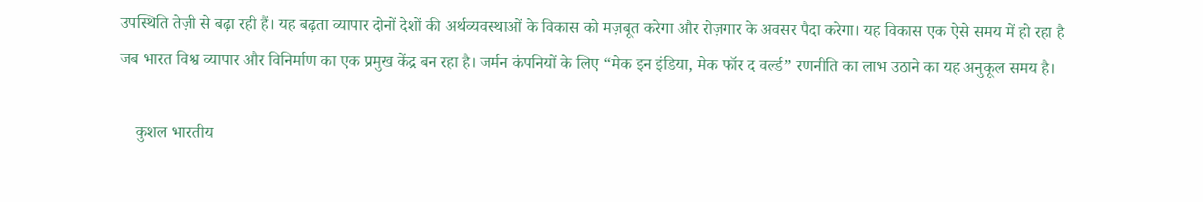उपस्थिति तेज़ी से बढ़ा रही हैं। यह बढ़ता व्यापार दोनों देशों की अर्थव्यवस्थाओं के विकास को मज़बूत करेगा और रोज़गार के अवसर पैदा करेगा। यह विकास एक ऐसे समय में हो रहा है जब भारत विश्व व्यापार और विनिर्माण का एक प्रमुख केंद्र बन रहा है। जर्मन कंपनियों के लिए “मेक इन इंडिया, मेक फॉर द वर्ल्ड” रणनीति का लाभ उठाने का यह अनुकूल समय है।

    कुशल भारतीय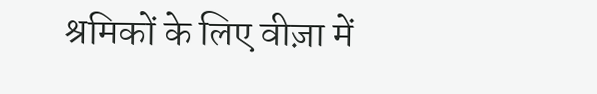श्रमिकों के लिए वीज़ा में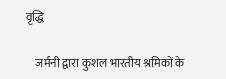वृद्धि

    जर्मनी द्वारा कुशल भारतीय श्रमिकों के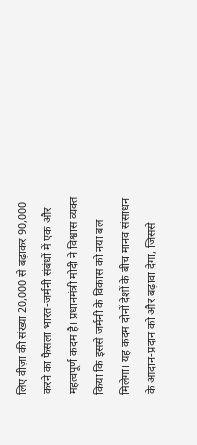लिए वीज़ा की संख्या 20,000 से बढ़ाकर 90,000 करने का फैसला भारत-जर्मनी संबंधों में एक और महत्वपूर्ण कदम है। प्रधानमंत्री मोदी ने विश्वास व्यक्त किया कि इससे जर्मनी के विकास को नया बल मिलेगा। यह कदम दोनों देशों के बीच मानव संसाधन के आदान-प्रदान को और बढ़ावा देगा, जिससे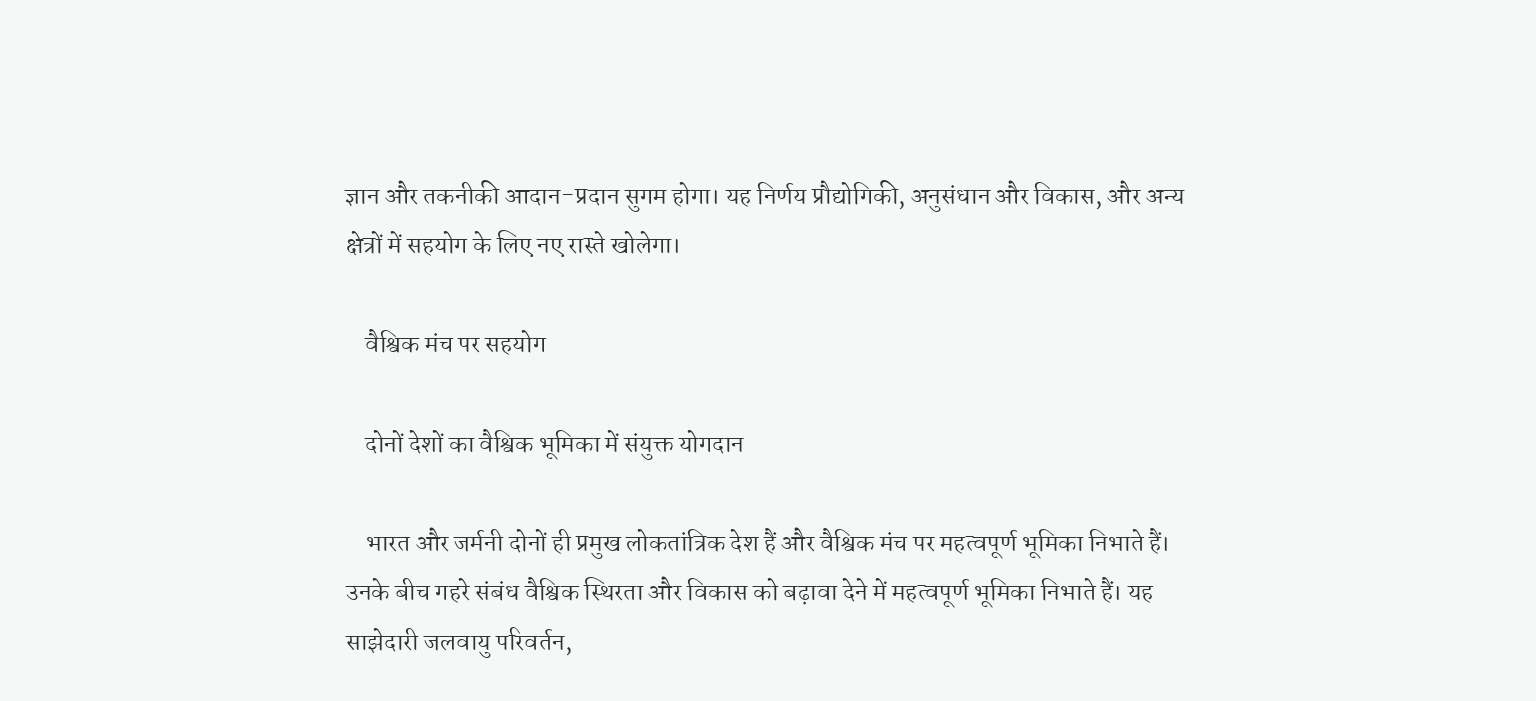ज्ञान और तकनीकी आदान-प्रदान सुगम होगा। यह निर्णय प्रौद्योगिकी, अनुसंधान और विकास, और अन्य क्षेत्रों में सहयोग के लिए नए रास्ते खोलेगा।

    वैश्विक मंच पर सहयोग

    दोनों देशों का वैश्विक भूमिका में संयुक्त योगदान

    भारत और जर्मनी दोनों ही प्रमुख लोकतांत्रिक देश हैं और वैश्विक मंच पर महत्वपूर्ण भूमिका निभाते हैं। उनके बीच गहरे संबंध वैश्विक स्थिरता और विकास को बढ़ावा देने में महत्वपूर्ण भूमिका निभाते हैं। यह साझेदारी जलवायु परिवर्तन,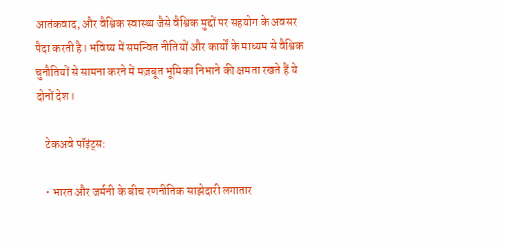आतंकवाद, और वैश्विक स्वास्थ्य जैसे वैश्विक मुद्दों पर सहयोग के अवसर पैदा करती है। भविष्य में समन्वित नीतियों और कार्यों के माध्यम से वैश्विक चुनौतियों से सामना करने में मज़बूत भूमिका निभाने की क्षमता रखते हैं ये दोनों देश।

    टेकअवे पॉइंट्स:

    • भारत और जर्मनी के बीच रणनीतिक साझेदारी लगातार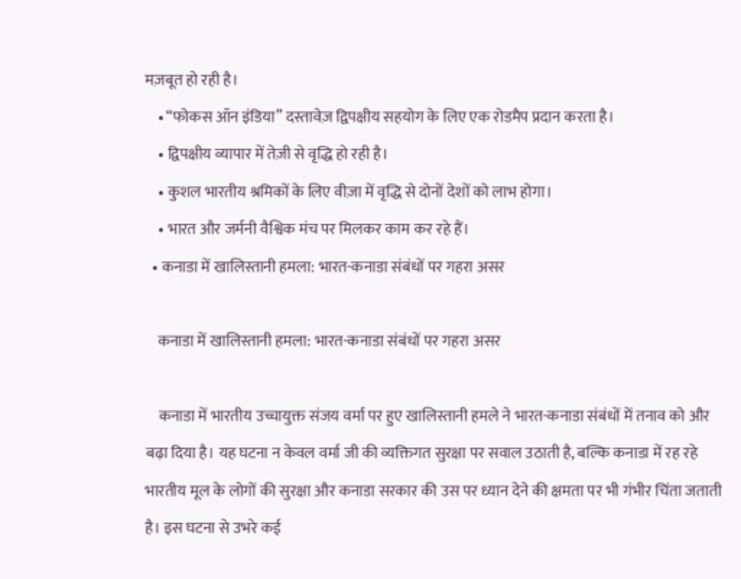मज़बूत हो रही है।
    • “फोकस ऑन इंडिया” दस्तावेज़ द्विपक्षीय सहयोग के लिए एक रोडमैप प्रदान करता है।
    • द्विपक्षीय व्यापार में तेज़ी से वृद्धि हो रही है।
    • कुशल भारतीय श्रमिकों के लिए वीज़ा में वृद्धि से दोनों देशों को लाभ होगा।
    • भारत और जर्मनी वैश्विक मंच पर मिलकर काम कर रहे हैं।
  • कनाडा में खालिस्तानी हमला: भारत-कनाडा संबंधों पर गहरा असर

    कनाडा में खालिस्तानी हमला: भारत-कनाडा संबंधों पर गहरा असर

    कनाडा में भारतीय उच्चायुक्त संजय वर्मा पर हुए खालिस्तानी हमले ने भारत-कनाडा संबंधों में तनाव को और बढ़ा दिया है। यह घटना न केवल वर्मा जी की व्यक्तिगत सुरक्षा पर सवाल उठाती है, बल्कि कनाडा में रह रहे भारतीय मूल के लोगों की सुरक्षा और कनाडा सरकार की उस पर ध्यान देने की क्षमता पर भी गंभीर चिंता जताती है। इस घटना से उभरे कई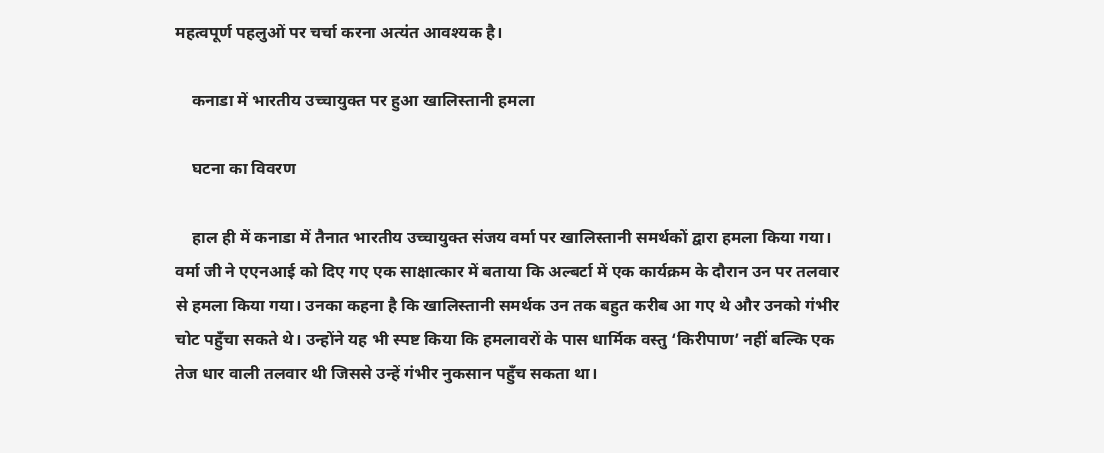महत्वपूर्ण पहलुओं पर चर्चा करना अत्यंत आवश्यक है।

    कनाडा में भारतीय उच्चायुक्त पर हुआ खालिस्तानी हमला

    घटना का विवरण

    हाल ही में कनाडा में तैनात भारतीय उच्चायुक्त संजय वर्मा पर खालिस्तानी समर्थकों द्वारा हमला किया गया। वर्मा जी ने एएनआई को दिए गए एक साक्षात्कार में बताया कि अल्बर्टा में एक कार्यक्रम के दौरान उन पर तलवार से हमला किया गया। उनका कहना है कि खालिस्तानी समर्थक उन तक बहुत करीब आ गए थे और उनको गंभीर चोट पहुँचा सकते थे। उन्होंने यह भी स्पष्ट किया कि हमलावरों के पास धार्मिक वस्तु ‘किरीपाण’ नहीं बल्कि एक तेज धार वाली तलवार थी जिससे उन्हें गंभीर नुकसान पहुँच सकता था।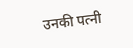उनकी पत्नी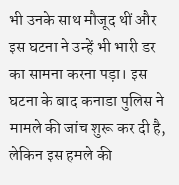भी उनके साथ मौजूद थीं और इस घटना ने उन्हें भी भारी डर का सामना करना पड़ा। इस घटना के बाद कनाडा पुलिस ने मामले की जांच शुरू कर दी है, लेकिन इस हमले की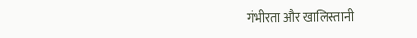गंभीरता और खालिस्तानी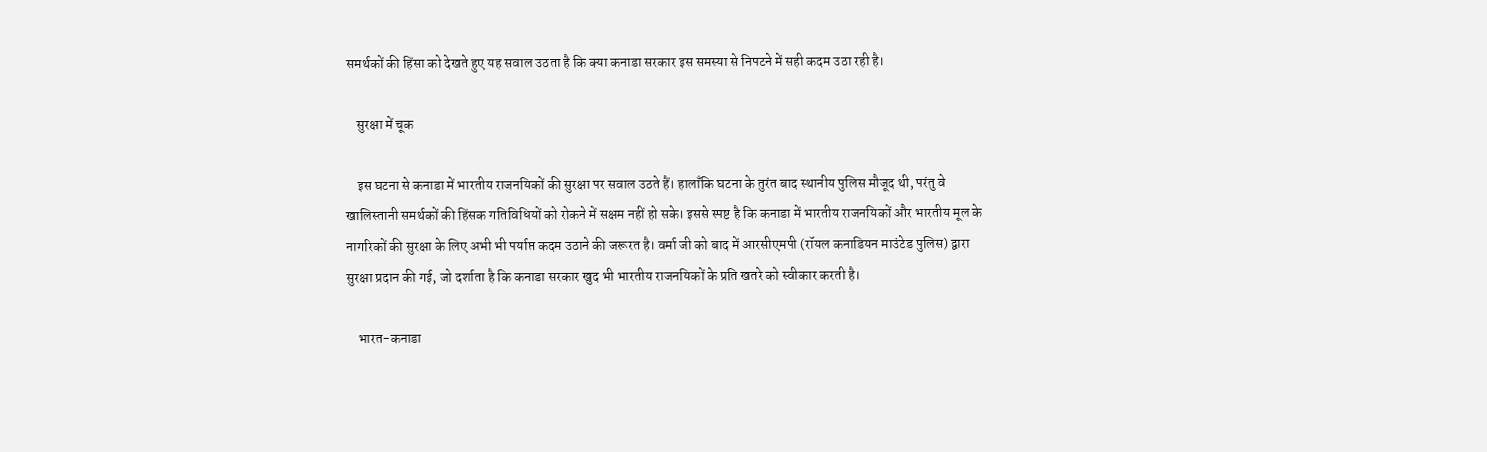समर्थकों की हिंसा को देखते हुए यह सवाल उठता है कि क्या कनाडा सरकार इस समस्या से निपटने में सही कदम उठा रही है।

    सुरक्षा में चूक

    इस घटना से कनाडा में भारतीय राजनयिकों की सुरक्षा पर सवाल उठते हैं। हालाँकि घटना के तुरंत बाद स्थानीय पुलिस मौजूद थी, परंतु वे खालिस्तानी समर्थकों की हिंसक गतिविधियों को रोकने में सक्षम नहीं हो सके। इससे स्पष्ट है कि कनाडा में भारतीय राजनयिकों और भारतीय मूल के नागरिकों की सुरक्षा के लिए अभी भी पर्याप्त कदम उठाने की जरूरत है। वर्मा जी को बाद में आरसीएमपी (रॉयल कनाडियन माउंटेड पुलिस) द्वारा सुरक्षा प्रदान की गई, जो दर्शाता है कि कनाडा सरकार खुद भी भारतीय राजनयिकों के प्रति खतरे को स्वीकार करती है।

    भारत-कनाडा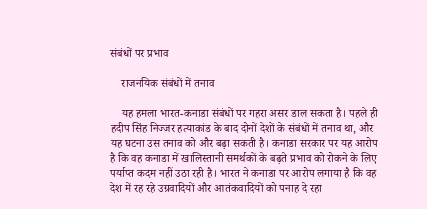संबंधों पर प्रभाव

    राजनयिक संबंधों में तनाव

    यह हमला भारत-कनाडा संबंधों पर गहरा असर डाल सकता है। पहले ही हदीप सिंह निज्जर हत्याकांड के बाद दोनों देशों के संबंधों में तनाव था, और यह घटना उस तनाव को और बढ़ा सकती है। कनाडा सरकार पर यह आरोप है कि वह कनाडा में खालिस्तानी समर्थकों के बढ़ते प्रभाव को रोकने के लिए पर्याप्त कदम नहीं उठा रही है। भारत ने कनाडा पर आरोप लगाया है कि वह देश में रह रहे उग्रवादियों और आतंकवादियों को पनाह दे रहा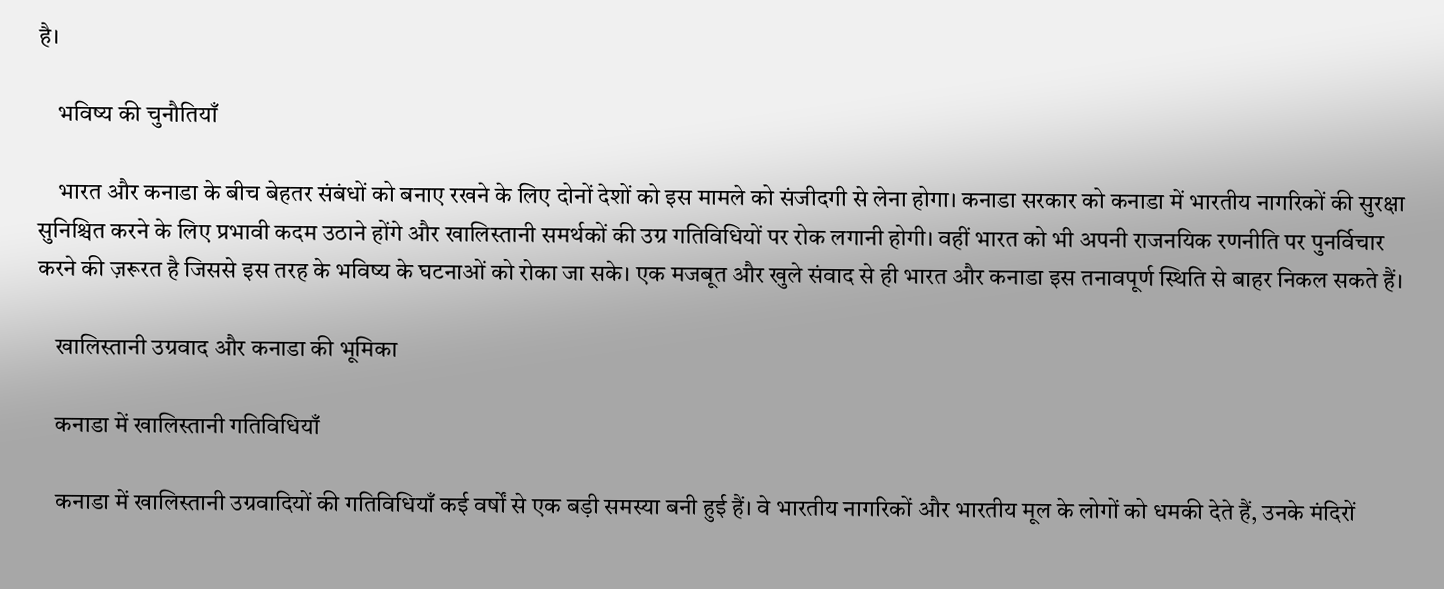है।

    भविष्य की चुनौतियाँ

    भारत और कनाडा के बीच बेहतर संबंधों को बनाए रखने के लिए दोनों देशों को इस मामले को संजीदगी से लेना होगा। कनाडा सरकार को कनाडा में भारतीय नागरिकों की सुरक्षा सुनिश्चित करने के लिए प्रभावी कदम उठाने होंगे और खालिस्तानी समर्थकों की उग्र गतिविधियों पर रोक लगानी होगी। वहीं भारत को भी अपनी राजनयिक रणनीति पर पुनर्विचार करने की ज़रूरत है जिससे इस तरह के भविष्य के घटनाओं को रोका जा सके। एक मजबूत और खुले संवाद से ही भारत और कनाडा इस तनावपूर्ण स्थिति से बाहर निकल सकते हैं।

    खालिस्तानी उग्रवाद और कनाडा की भूमिका

    कनाडा में खालिस्तानी गतिविधियाँ

    कनाडा में खालिस्तानी उग्रवादियों की गतिविधियाँ कई वर्षों से एक बड़ी समस्या बनी हुई हैं। वे भारतीय नागरिकों और भारतीय मूल के लोगों को धमकी देते हैं, उनके मंदिरों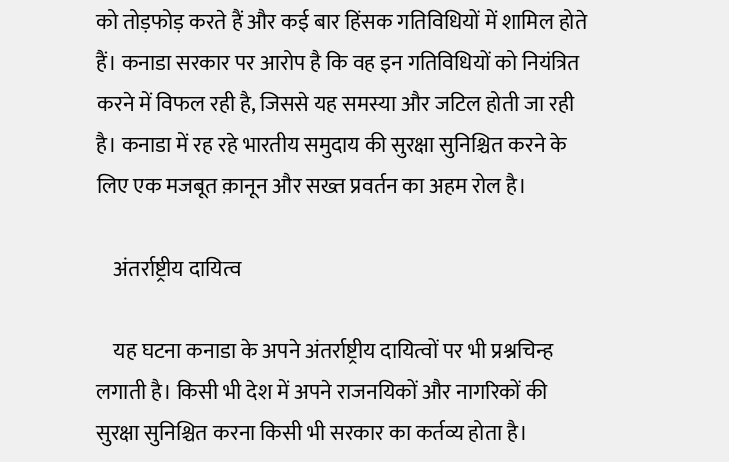को तोड़फोड़ करते हैं और कई बार हिंसक गतिविधियों में शामिल होते हैं। कनाडा सरकार पर आरोप है कि वह इन गतिविधियों को नियंत्रित करने में विफल रही है, जिससे यह समस्या और जटिल होती जा रही है। कनाडा में रह रहे भारतीय समुदाय की सुरक्षा सुनिश्चित करने के लिए एक मजबूत क़ानून और सख्त प्रवर्तन का अहम रोल है।

    अंतर्राष्ट्रीय दायित्व

    यह घटना कनाडा के अपने अंतर्राष्ट्रीय दायित्वों पर भी प्रश्नचिन्ह लगाती है। किसी भी देश में अपने राजनयिकों और नागरिकों की सुरक्षा सुनिश्चित करना किसी भी सरकार का कर्तव्य होता है।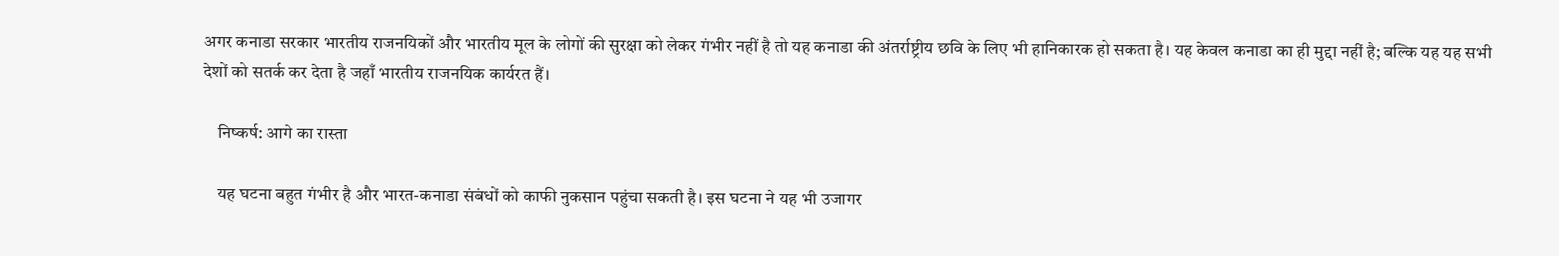अगर कनाडा सरकार भारतीय राजनयिकों और भारतीय मूल के लोगों की सुरक्षा को लेकर गंभीर नहीं है तो यह कनाडा की अंतर्राष्ट्रीय छवि के लिए भी हानिकारक हो सकता है। यह केवल कनाडा का ही मुद्दा नहीं है; बल्कि यह यह सभी देशों को सतर्क कर देता है जहाँ भारतीय राजनयिक कार्यरत हैं।

    निष्कर्ष: आगे का रास्ता

    यह घटना बहुत गंभीर है और भारत-कनाडा संबंधों को काफी नुकसान पहुंचा सकती है। इस घटना ने यह भी उजागर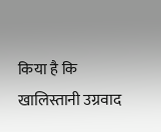किया है कि खालिस्तानी उग्रवाद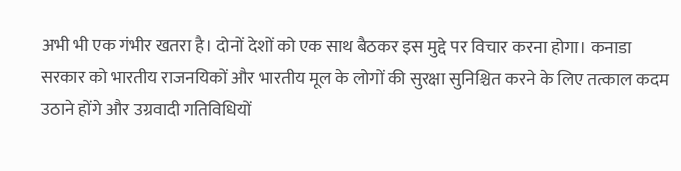अभी भी एक गंभीर खतरा है। दोनों देशों को एक साथ बैठकर इस मुद्दे पर विचार करना होगा। कनाडा सरकार को भारतीय राजनयिकों और भारतीय मूल के लोगों की सुरक्षा सुनिश्चित करने के लिए तत्काल कदम उठाने होंगे और उग्रवादी गतिविधियों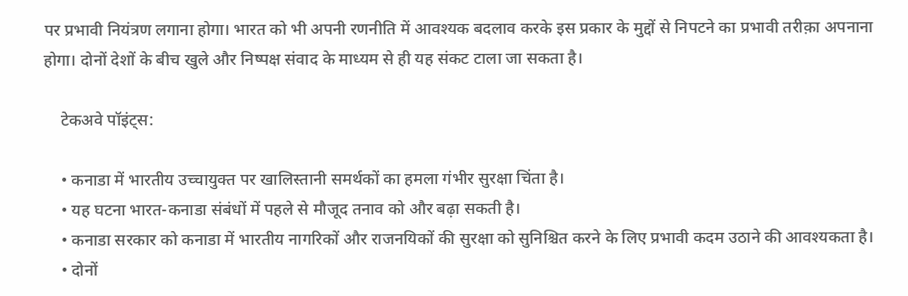पर प्रभावी नियंत्रण लगाना होगा। भारत को भी अपनी रणनीति में आवश्यक बदलाव करके इस प्रकार के मुद्दों से निपटने का प्रभावी तरीक़ा अपनाना होगा। दोनों देशों के बीच खुले और निष्पक्ष संवाद के माध्यम से ही यह संकट टाला जा सकता है।

    टेकअवे पॉइंट्स:

    • कनाडा में भारतीय उच्चायुक्त पर खालिस्तानी समर्थकों का हमला गंभीर सुरक्षा चिंता है।
    • यह घटना भारत-कनाडा संबंधों में पहले से मौजूद तनाव को और बढ़ा सकती है।
    • कनाडा सरकार को कनाडा में भारतीय नागरिकों और राजनयिकों की सुरक्षा को सुनिश्चित करने के लिए प्रभावी कदम उठाने की आवश्यकता है।
    • दोनों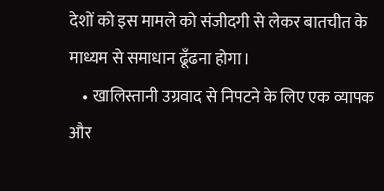देशों को इस मामले को संजीदगी से लेकर बातचीत के माध्यम से समाधान ढूँढना होगा।
    • खालिस्तानी उग्रवाद से निपटने के लिए एक व्यापक और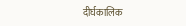दीर्घकालिक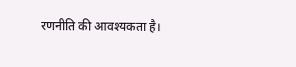रणनीति की आवश्यकता है।